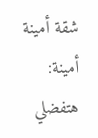شقة أمينة أمينة: هتفضلي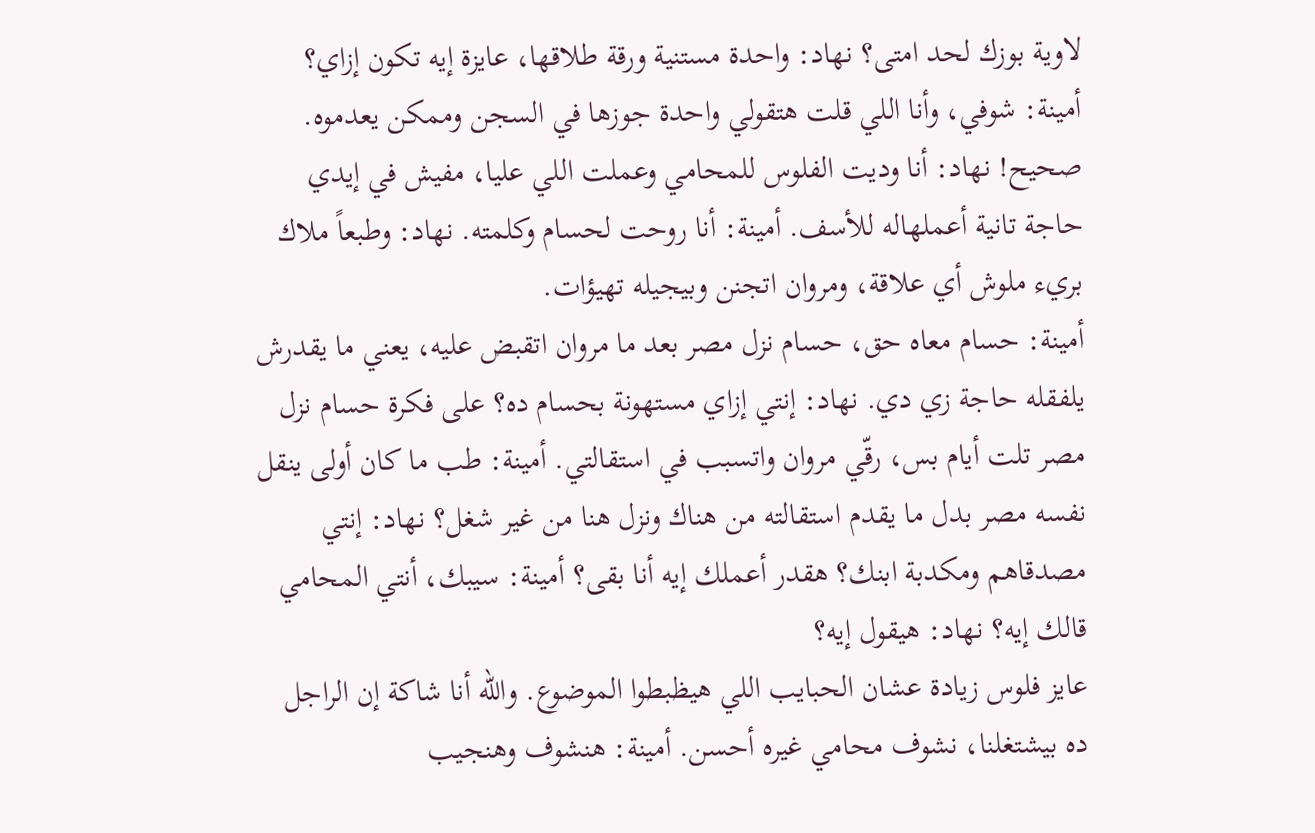لاوية بوزك لحد امتى؟ نهاد: واحدة مستنية ورقة طلاقها، عايزة إيه تكون إزاي؟ أمينة: شوفي، وأنا اللي قلت هتقولي واحدة جوزها في السجن وممكن يعدموه. صحيح! نهاد: أنا وديت الفلوس للمحامي وعملت اللي عليا، مفيش في إيدي حاجة تانية أعملهاله للأسف. أمينة: أنا روحت لحسام وكلمته. نهاد: وطبعاً ملاك بريء ملوش أي علاقة، ومروان اتجنن وبيجيله تهيؤات.
أمينة: حسام معاه حق، حسام نزل مصر بعد ما مروان اتقبض عليه، يعني ما يقدرش يلفقله حاجة زي دي. نهاد: إنتي إزاي مستهونة بحسام ده؟ على فكرة حسام نزل مصر تلت أيام بس، رقّي مروان واتسبب في استقالتي. أمينة: طب ما كان أولى ينقل نفسه مصر بدل ما يقدم استقالته من هناك ونزل هنا من غير شغل؟ نهاد: إنتي مصدقاهم ومكدبة ابنك؟ هقدر أعملك إيه أنا بقى؟ أمينة: سيبك، أنتي المحامي قالك إيه؟ نهاد: هيقول إيه؟
عايز فلوس زيادة عشان الحبايب اللي هيظبطوا الموضوع. والله أنا شاكة إن الراجل ده بيشتغلنا، نشوف محامي غيره أحسن. أمينة: هنشوف وهنجيب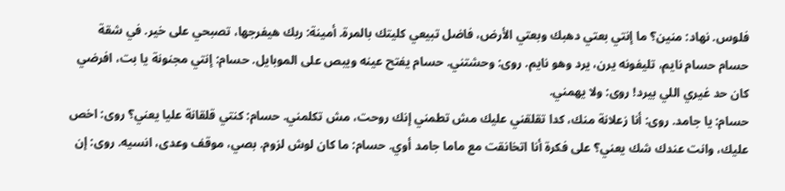فلوس. نهاد: منين؟ ما إنتي بعتي دهبك وبعتي الأرض، فاضل تبيعي كليتك بالمرة. أمينة: ربك هيفرجها، تصبحي على خير. في شقة حسام حسام نايم، تليفونه يرن، يرد وهو نايم. روى: وحشتني. حسام يفتح عينه ويبص على الموبايل. حسام: إنتي مجنونة يا بت، افرضي كان حد غيري اللي بيرد! روى: ولا يهمني.
حسام: يا جامد. روى: أنا زعلانة منك، كدا تقلقني عليك مش تطمني إنك روحت، مش تكلمني. حسام: كنتي قلقانة عليا يعني؟ روى: اخص عليك، وانت عندك شك يعني؟ على فكرة أنا اتخانقت مع ماما جامد أوي. حسام: ما كان لوش لزوم. بصي، موقف وعدى، انسيه. روى: إن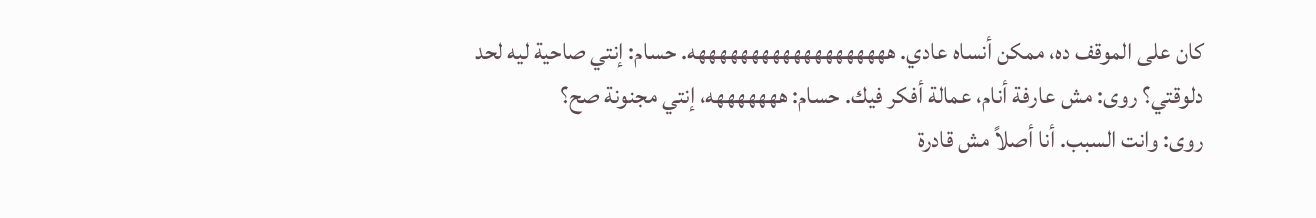كان على الموقف ده، ممكن أنساه عادي. هههههههههههههههههههه. حسام: إنتي صاحية ليه لحد دلوقتي؟ روى: مش عارفة أنام، عمالة أفكر فيك. حسام: هههههههه، إنتي مجنونة صح؟
روى: وانت السبب. أنا أصلاً مش قادرة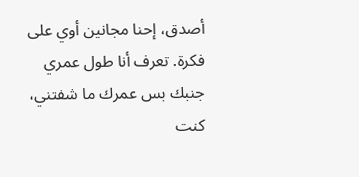أصدق، إحنا مجانين أوي على فكرة. تعرف أنا طول عمري جنبك بس عمرك ما شفتني، كنت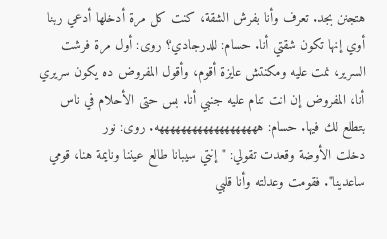هتجنن بجد. تعرف وأنا بفرش الشقة، كنت كل مرة أدخلها أدعي ربنا أوي إنها تكون شقتي أنا. حسام: للدرجادي؟ روى: أول مرة فرشت السرير، نمت عليه ومكنتش عايزة أقوم، وأقول المفروض ده يكون سريري أنا، المفروض إن انت تنام عليه جنبي أنا. بس حتى الأحلام في ناس بتطلع لك فيها. حسام: هههههههههههههههههههه. روى: نور
دخلت الأوضة وقعدت تقولي: "إنتي سيبانا طالع عيننا ونايمة هنا، قومي ساعدينا". فقومت وعدلته وأنا قلبي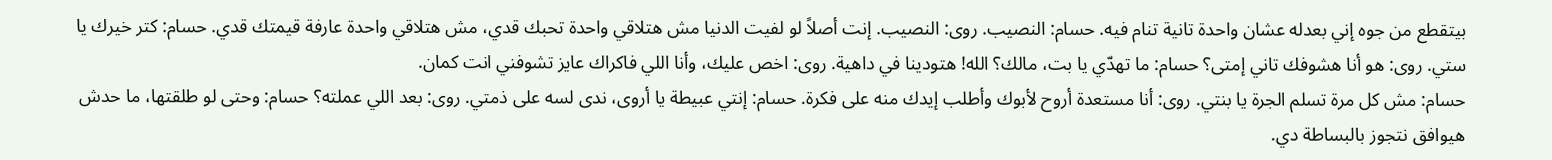بيتقطع من جوه إني بعدله عشان واحدة تانية تنام فيه. حسام: النصيب. روى: النصيب. إنت أصلاً لو لفيت الدنيا مش هتلاقي واحدة تحبك قدي، مش هتلاقي واحدة عارفة قيمتك قدي. حسام: كتر خيرك يا ستي. روى: هو أنا هشوفك تاني إمتى؟ حسام: ما تهدّي يا بت، مالك؟ الله! هتودينا في داهية. روى: اخص عليك، وأنا اللي فاكراك عايز تشوفني انت كمان.
حسام: مش كل مرة تسلم الجرة يا بنتي. روى: أنا مستعدة أروح لأبوك وأطلب إيدك منه على فكرة. حسام: إنتي عبيطة يا أروى، ندى لسه على ذمتي. روى: بعد اللي عملته؟ حسام: وحتى لو طلقتها، ما حدش هيوافق نتجوز بالبساطة دي.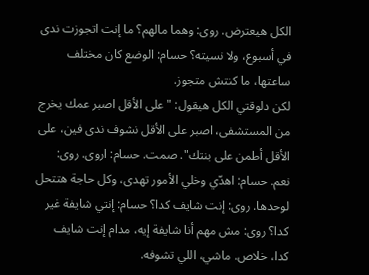الكل هيعترض. روى: وهما مالهم؟ ما إنت اتجوزت ندى في أسبوع، ولا نسيته؟ حسام: الوضع كان مختلف ساعتها، ما كنتش متجوز.
لكن دلوقتي الكل هيقول: "على الأقل اصبر عمك يخرج من المستشفى، اصبر على الأقل نشوف ندى فين، على الأقل أطمن على بنتك". صمت. حسام: اروى. روى: نعم. حسام: اهدّي وخلي الأمور تهدى، وكل حاجة هتتحل لوحدها. روى: إنت شايف كدا؟ حسام: إنتي شايفة غير كدا؟ روى: مش مهم أنا شايفة إيه، مدام إنت شايف كدا، خلاص. ماشي، اللي تشوفه.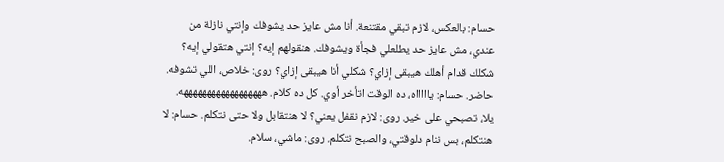حسام: بالعكس، لازم تبقي مقتنعة. أنا مش عايز حد يشوفك وإنتي نازلة من عندي، مش عايز حد يطلعلي فجأة ويشوفك. هنقولهم إيه؟ إنتي هتقولي إيه؟ شكلك قدام أهلك هيبقى إزاي؟ شكلي أنا هيبقى إزاي؟ روى: خلاص، اللي تشوفه. حاضر. حسام: ياااااه، ده الوقت اتأخر أوي. كل ده كلام. ههههههههههههههههههه. يلا، تصبحي على خير. روى: لازم نقفل يعني؟ لا هنتقابل ولا حتى نتكلم. حسام: لا هنتكلم، بس ننام دلوقتي، والصبح نتكلم. روى: ماشي، سلام.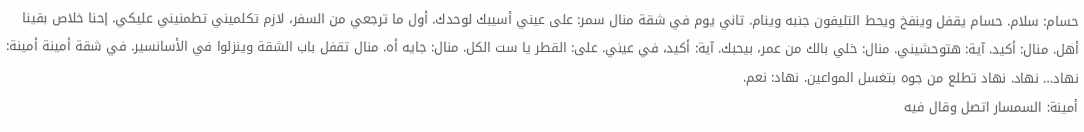حسام: سلام. حسام يقفل وينفخ ويحط التليفون جنبه وينام. تاني يوم في شقة منال سمر: على عيني أسيبك لوحدك. أول ما ترجعي من السفر، لازم تكلميني تطمنيني عليكي. إحنا خلاص بقينا أهل. منال: أكيد. آية: هتوحشيني. منال: خلي بالك من عمر، بيحبك. آية: أكيد، في عيني. على: القطر يا ست الكل. منال: جايه أه. منال تقفل باب الشقة وينزلوا في الأسانسير. في شقة أمينة أمينة: نهاد… نهاد. نهاد تطلع من جوه بتغسل المواعين. نهاد: نعم.
أمينة: السمسار اتصل وقال فيه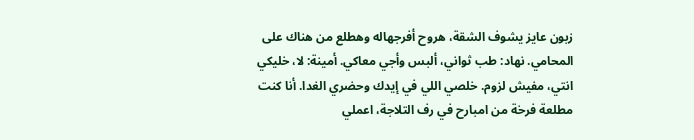زبون عايز يشوف الشقة، هروح أفرجهاله وهطلع من هناك على المحامي. نهاد: طب ثواني، ألبس وأجي معاكي. أمينة: لا، خليكي انتي، مفيش لزوم. خلصي اللي في إيدك وحضري الغدا. أنا كنت مطلعة فرخة من امبارح في رف التلاجة، اعملي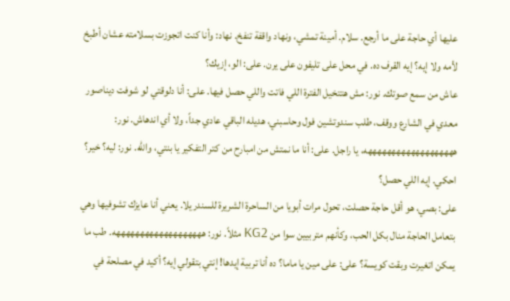عليها أي حاجة على ما أرجع. سلام. أمينة تمشي، ونهاد واقفة تنفخ. نهاد: وأنا كنت اتجوزت بسلامته عشان أطبخ لأمه ولا إيه؟ إيه القرف ده. في محل على تليفون على يرن. على: الو، إزيك؟
عاش من سمع صوتك. نور: مش هتتخيل الفترة اللي فاتت واللي حصل فيها. على: أنا دلوقتي لو شوفت ديناصور معدي في الشارع ووقف، طلب سندوتشين فول وحاسبني، هديله الباقي عادي جداً، ولا أي اندهاش. نور: هههههههههههههههههههه، يا راجل. على: أنا ما نمتش من امبارح من كتر التفكير يا بنتي، والله. نور: ليه؟ خير؟ احكي. إيه اللي حصل؟
على: بصي، هو أقل حاجة حصلت، تحول مرات أبويا من الساحرة الشريرة للسندريلا. يعني أنا عايزك تشوفيها وهي بتعامل الحاجة منال بكل الحب، وكأنهم متربيين سوا من KG2 مثلاً. نور: هههههههههههههههههههه. طب ما يمكن اتغيرت وبقت كويسة؟ على: على مين يا ماما؟ ده أنا تربية إيدها! إنتي بتقولي إيه؟ أكيد في مصلحة في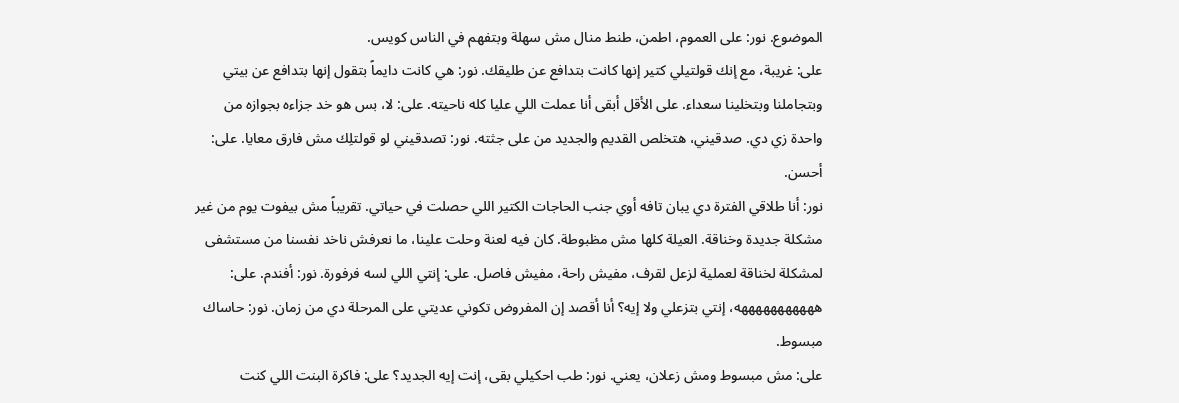الموضوع. نور: على العموم، اطمن، طنط منال مش سهلة وبتفهم في الناس كويس.
على: غريبة، مع إنك قولتيلي كتير إنها كانت بتدافع عن طليقك. نور: هي كانت دايماً بتقول إنها بتدافع عن بيتي وبتجاملنا وبتخلينا سعداء. على الأقل أبقى أنا عملت اللي عليا كله ناحيته. على: لا، بس هو خد جزاءه بجوازه من واحدة زي دي. صدقيني، هتخلص القديم والجديد من على جثته. نور: تصدقيني لو قولتلِك مش فارق معايا. على: أحسن.
نور: أنا طلاقي الفترة دي يبان تافه أوي جنب الحاجات الكتير اللي حصلت في حياتي. تقريباً مش بيفوت يوم من غير مشكلة جديدة وخناقة. العيلة كلها مش مظبوطة. كان فيه لعنة وحلت علينا، ما نعرفش ناخد نفسنا من مستشفى لمشكلة لخناقة لعملية لزعل لقرف، مفيش راحة، مفيش فاصل. على: إنتي اللي لسه فرفورة. نور: أفندم. على: هههههههههههه، إنتي بتزعلي ولا إيه؟ أنا أقصد إن المفروض تكوني عديتي على المرحلة دي من زمان. نور: حاساك مبسوط.
على: مش مبسوط ومش زعلان، يعني. نور: طب احكيلي بقى، إنت إيه الجديد؟ على: فاكرة البنت اللي كنت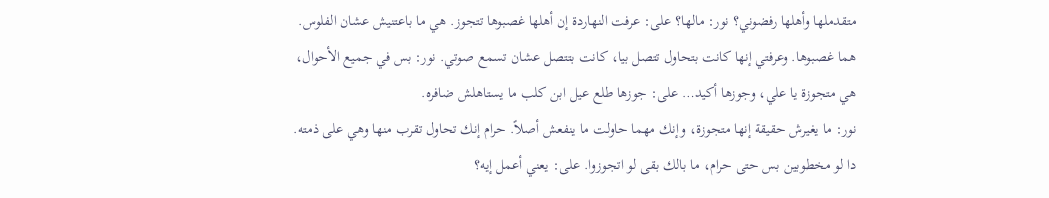متقدملها وأهلها رفضوني؟ نور: مالها؟ على: عرفت النهاردة إن أهلها غصبوها تتجوز. هي ما باعتنيش عشان الفلوس. هما غصبوها. وعرفتي إنها كانت بتحاول تتصل بيا، كانت بتتصل عشان تسمع صوتي. نور: بس في جميع الأحوال، هي متجوزة يا علي، وجوزها أكيد… على: جوزها طلع عيل ابن كلب ما يستاهلش ضافره.
نور: ما يغيرش حقيقة إنها متجوزة، وإنك مهما حاولت ما ينفعش أصلاً. حرام إنك تحاول تقرب منها وهي على ذمته. دا لو مخطوبين بس حتى حرام، ما بالك بقى لو اتجوزوا. على: يعني أعمل إيه؟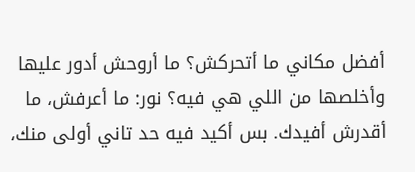أفضل مكاني ما أتحركش؟ ما أروحش أدور عليها وأخلصها من اللي هي فيه؟ نور: ما أعرفش، ما أقدرش أفيدك. بس أكيد فيه حد تاني أولى منك،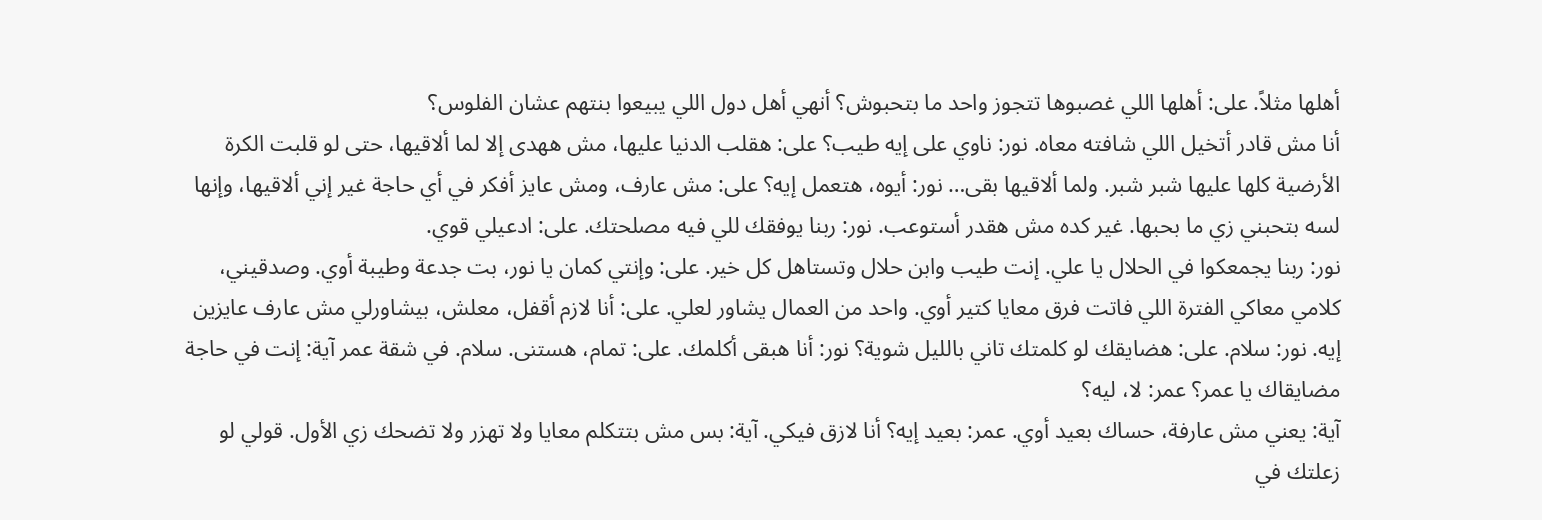أهلها مثلاً. على: أهلها اللي غصبوها تتجوز واحد ما بتحبوش؟ أنهي أهل دول اللي يبيعوا بنتهم عشان الفلوس؟
أنا مش قادر أتخيل اللي شافته معاه. نور: ناوي على إيه طيب؟ على: هقلب الدنيا عليها، مش ههدى إلا لما ألاقيها، حتى لو قلبت الكرة الأرضية كلها عليها شبر شبر. ولما ألاقيها بقى… نور: أيوه، هتعمل إيه؟ على: مش عارف، ومش عايز أفكر في أي حاجة غير إني ألاقيها، وإنها لسه بتحبني زي ما بحبها. غير كده مش هقدر أستوعب. نور: ربنا يوفقك للي فيه مصلحتك. على: ادعيلي قوي.
نور: ربنا يجمعكوا في الحلال يا علي. إنت طيب وابن حلال وتستاهل كل خير. على: وإنتي كمان يا نور، بت جدعة وطيبة أوي. وصدقيني، كلامي معاكي الفترة اللي فاتت فرق معايا كتير أوي. واحد من العمال يشاور لعلي. على: أنا لازم أقفل، معلش، بيشاورلي مش عارف عايزين إيه. نور: سلام. على: هضايقك لو كلمتك تاني بالليل شوية؟ نور: أنا هبقى أكلمك. على: تمام، هستنى. سلام. في شقة عمر آية: إنت في حاجة مضايقاك يا عمر؟ عمر: لا، ليه؟
آية: يعني مش عارفة، حساك بعيد أوي. عمر: بعيد إيه؟ أنا لازق فيكي. آية: بس مش بتتكلم معايا ولا تهزر ولا تضحك زي الأول. قولي لو زعلتك في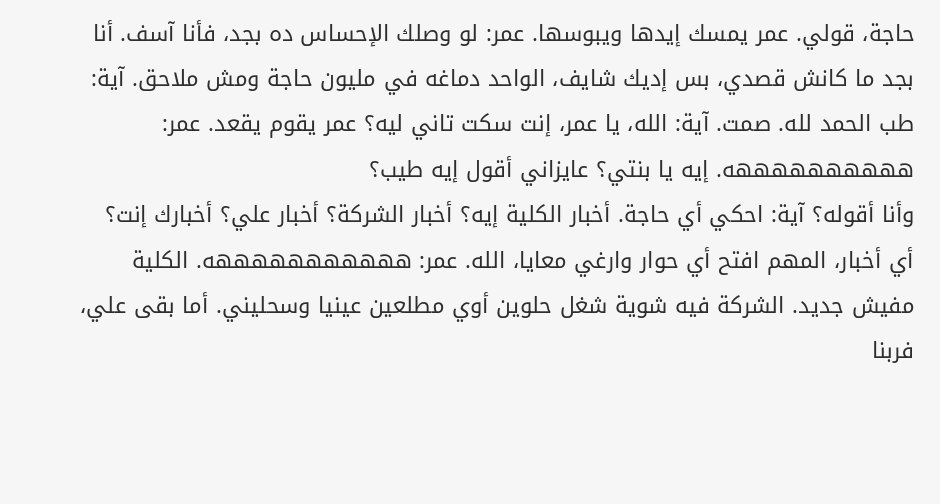حاجة، قولي. عمر يمسك إيدها ويبوسها. عمر: لو وصلك الإحساس ده بجد، فأنا آسف. أنا بجد ما كانش قصدي، بس إديك شايف، الواحد دماغه في مليون حاجة ومش ملاحق. آية: طب الحمد لله. صمت. آية: الله، يا عمر، إنت سكت تاني ليه؟ عمر يقوم يقعد. عمر: ههههههههههه. إيه يا بنتي؟ عايزاني أقول إيه طيب؟
وأنا أقوله؟ آية: احكي أي حاجة. أخبار الكلية إيه؟ أخبار الشركة؟ أخبار علي؟ أخبارك إنت؟ أي أخبار، المهم افتح أي حوار وارغي معايا، الله. عمر: هههههههههههه. الكلية مفيش جديد. الشركة فيه شوية شغل حلوين أوي مطلعين عينيا وسحليني. أما بقى علي، فربنا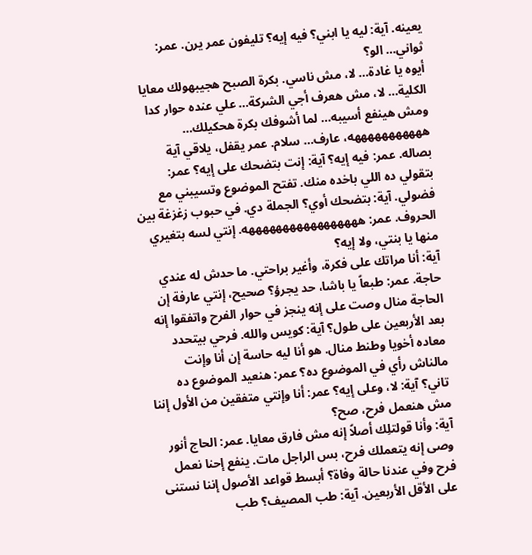يعينه. آية: ليه يا ابني؟ فيه إيه؟ تليفون عمر يرن. عمر: ثواني… الو؟
أيوه يا غادة… لا، مش ناسي. بكرة الصبح هجيبهولك معايا الكلية… لا، مش هعرف أجي الشركة… علي عنده حوار كدا ومش هينفع أسيبه… لما أشوفك بكرة هحكيلك… هههههههههههه، عارف… سلام. عمر يقفل، يلاقي آية بصاله. عمر: فيه إيه؟ آية: إنت بتضحك على إيه؟ عمر: بتقولي ده اللي باخده منك. تفتح الموضوع وتسيبني مع فضولي. آية: بتضحك أوي؟ الجملة دي. في حبوب زغزغة بين الحروف. عمر: هههههههههههههههههه. إنتي لسه بتغيري منها يا بنتي، ولا إيه؟
آية: أنا مراتك على فكرة، وأغير براحتي. ما حدش له عندي حاجة. عمر: طبعاً يا باشا، حد يجرؤ؟ صحيح، إنتي عارفة إن الحاجة منال وصت على إنه ينجز في حوار الفرح واتفقوا إنه بعد الأربعين على طول؟ آية: كويس والله. فرحي بيتحدد معاده أخويا وطنط منال. هو أنا ليه حاسة إن أنا وإنت مالناش رأي في الموضوع ده؟ عمر: هنعيد الموضوع ده تاني؟ آية: لا، وعلى إيه؟ عمر: أنا وإنتي متفقين من الأول إننا مش هنعمل فرح، صح؟
آية: وأنا قولتلِك أصلاً إنه مش فارق معايا. عمر: الحاج أنور وصى إنه يتعملك فرح، بس الراجل مات. ينفع إحنا نعمل فرح وفي عندنا حالة وفاة؟ أبسط قواعد الأصول إننا نستنى على الأقل الأربعين. آية: طب المصيف؟ طب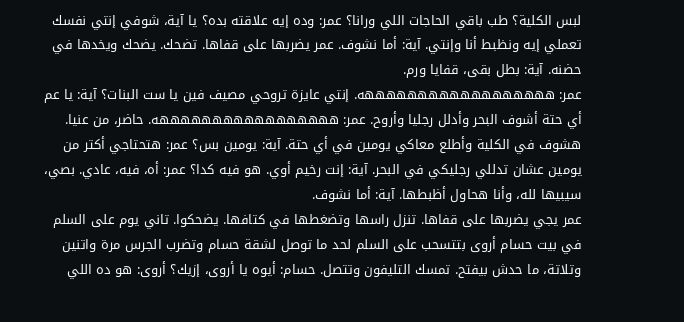لبس الكلية؟ طب باقي الحاجات اللي ورانا؟ عمر: وده إيه علاقته بده؟ يا آية، شوفي إنتي نفسك تعملي إيه ونظبط أنا وإنتي. آية: أما نشوف. عمر يضربها على قفاها. تضحك. يضحك ويخدها في حضنه. آية: بطل بقى، قفايا ورم.
عمر: ههههههههههههههههههه. إنتي عايزة تروحي مصيف فين يا ست البنات؟ آية: يا عم أي حتة أشوف البحر وأدلل رجليا وأروح. عمر: هههههههههههههههههه. حاضر، من عنيا. هشوف في الكلية وأطلع معاكي يومين في أي حتة. آية: يومين بس؟ عمر: هتحتاجي أكتر من يومين عشان تدللي رجليكي في البحر. آية: إنت رخيم أوي. هو فيه كدا؟ عمر: أه، فيه، عادي. بصي، سيبيها لله، وأنا هحاول أظبطها. آية: أما نشوف.
عمر يجي يضربها على قفاها. تنزل راسها وتضغطها في كتافها. يضحكوا. تاني يوم على السلم في بيت حسام أروى بتتسحب على السلم لحد ما توصل لشقة حسام وتضرب الجرس مرة واتنين وتلاتة، ما حدش بيفتح. تمسك التليفون وتتصل. حسام: أيوه يا أروى، إزيك؟ أروى: هو ده اللي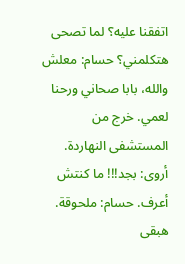اتفقنا عليه؟ لما تصحى هتكلمني؟ حسام: معلش والله، بابا صحاني ورحنا لعمي. خرج من المستشفى النهاردة. أروى: بجد!!! ما كنتش أعرف. حسام: ملحوقة. هبقى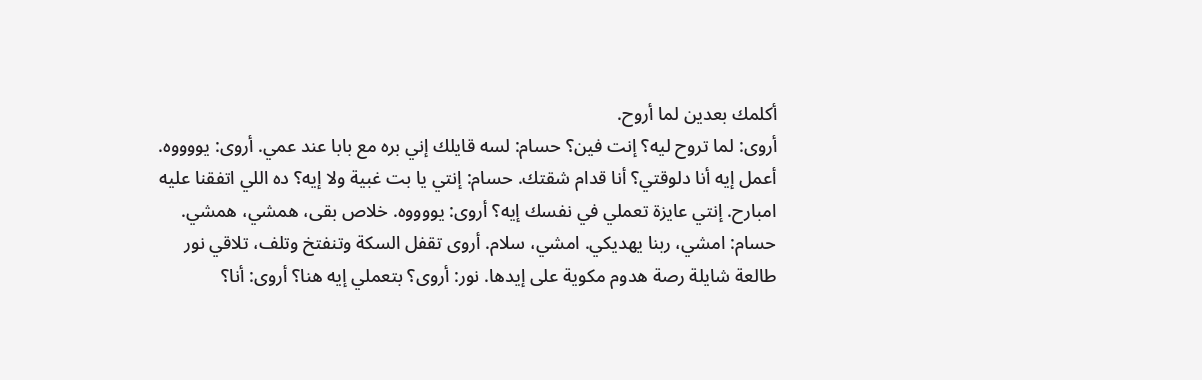أكلمك بعدين لما أروح.
أروى: لما تروح ليه؟ إنت فين؟ حسام: لسه قايلك إني بره مع بابا عند عمي. أروى: يووووه. أعمل إيه أنا دلوقتي؟ أنا قدام شقتك. حسام: إنتي يا بت غبية ولا إيه؟ ده اللي اتفقنا عليه امبارح. إنتي عايزة تعملي في نفسك إيه؟ أروى: يووووه. خلاص بقى، همشي، همشي. حسام: امشي، ربنا يهديكي. امشي، سلام. أروى تقفل السكة وتنفتخ وتلف، تلاقي نور طالعة شايلة رصة هدوم مكوية على إيدها. نور: أروى؟ بتعملي إيه هنا؟ أروى: أنا؟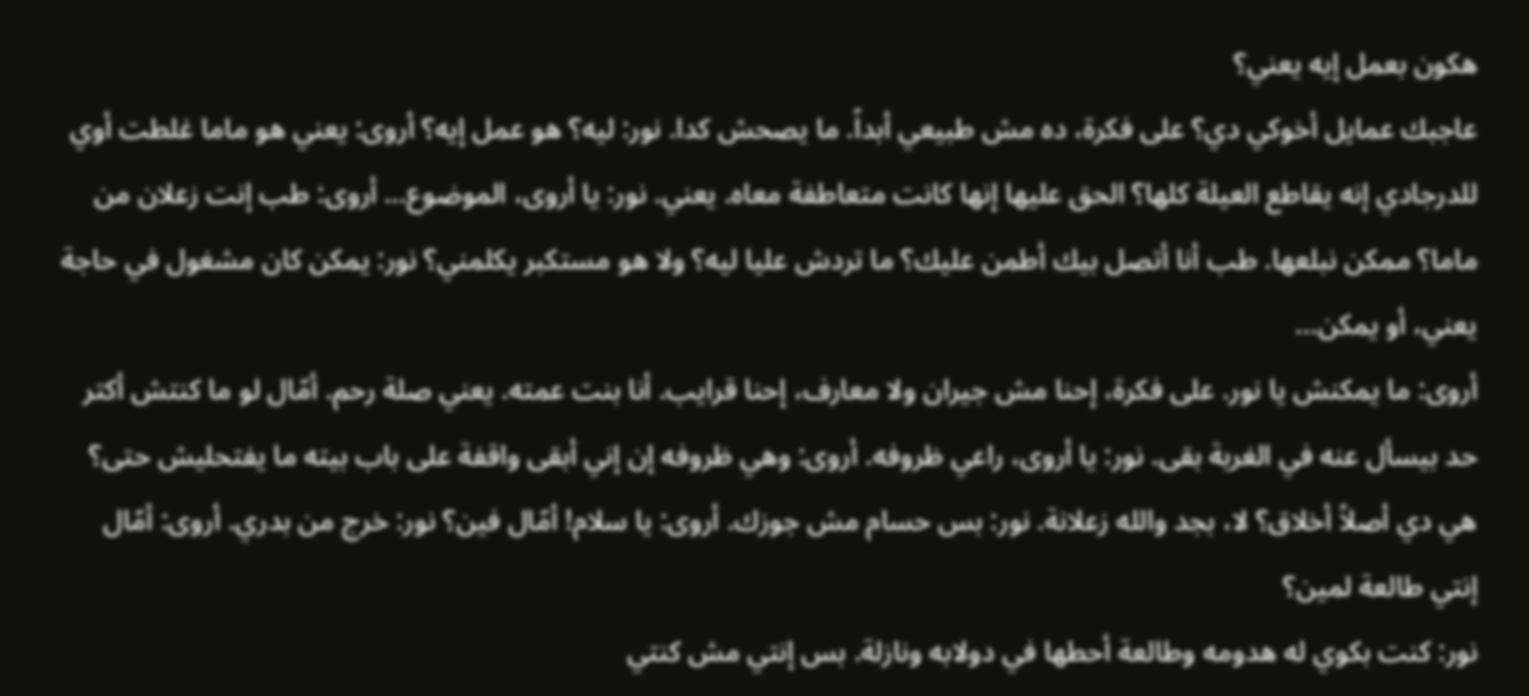هكون بعمل إيه يعني؟
عاجبك عمايل أخوكي دي؟ على فكرة، ده مش طبيعي أبداً. ما يصحش كدا. نور: ليه؟ هو عمل إيه؟ أروى: يعني هو ماما غلطت أوي للدرجادي إنه يقاطع العيلة كلها؟ الحق عليها إنها كانت متعاطفة معاه. يعني. نور: يا أروى، الموضوع… أروى: طب إنت زعلان من ماما؟ ممكن نبلعها. طب أنا أتصل بيك أطمن عليك؟ ما تردش عليا ليه؟ ولا هو مستكبر يكلمني؟ نور: يمكن كان مشغول في حاجة يعني، أو يمكن…
أروى: ما يمكنش يا نور. على فكرة، إحنا مش جيران ولا معارف، إحنا قرايب. أنا بنت عمته. يعني صلة رحم. أمّال لو ما كنتش أكتر حد بيسأل عنه في الغربة بقى. نور: يا أروى، راعي ظروفه. أروى: وهي ظروفه إن إني أبقى واقفة على باب بيته ما يفتحليش حتى؟ هي دي أصلاً أخلاق؟ لا، بجد والله زعلانة. نور: بس حسام مش جوزك. أروى: يا سلام! أمّال فين؟ نور: خرج من بدري. أروى: أمّال إنتي طالعة لمين؟
نور: كنت بكوي له هدومه وطالعة أحطها في دولابه ونازلة. بس إنتي مش كنتي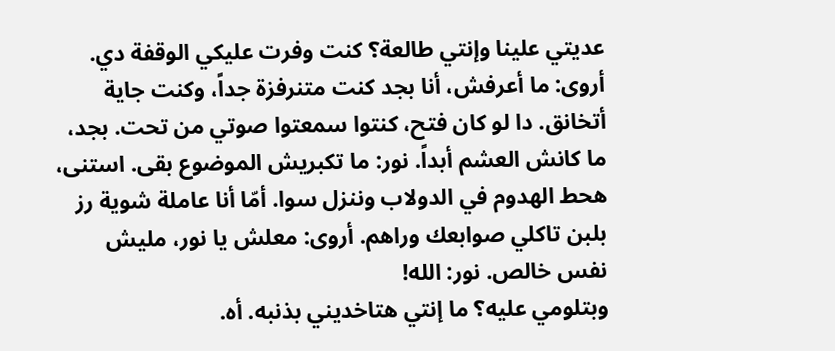عديتي علينا وإنتي طالعة؟ كنت وفرت عليكي الوقفة دي. أروى: ما أعرفش، أنا بجد كنت متنرفزة جداً، وكنت جاية أتخانق. دا لو كان فتح، كنتوا سمعتوا صوتي من تحت. بجد، ما كانش العشم أبداً. نور: ما تكبريش الموضوع بقى. استنى، هحط الهدوم في الدولاب وننزل سوا. أمّا أنا عاملة شوية رز بلبن تاكلي صوابعك وراهم. أروى: معلش يا نور، مليش نفس خالص. نور: الله!
وبتلومي عليه؟ ما إنتي هتاخديني بذنبه. أه.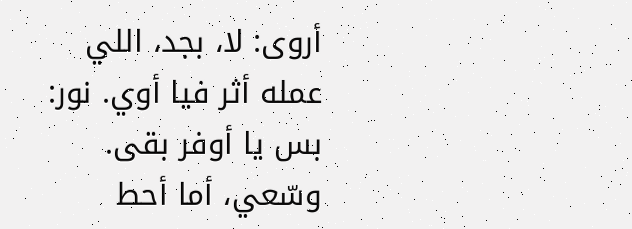أروى: لا، بجد، اللي عمله أثر فيا أوي. نور: بس يا أوفر بقى. وسّعي، أما أحط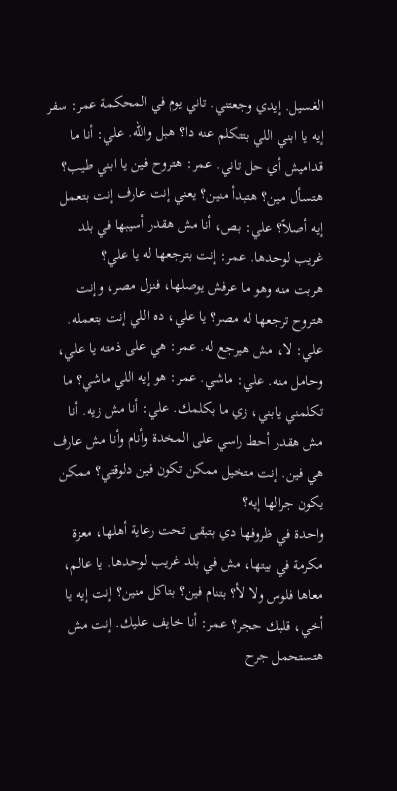الغسيل. إيدي وجعتني. تاني يوم في المحكمة عمر: سفر إيه يا ابني اللي بتتكلم عنه دا؟ هبل والله. علي: أنا ما قداميش أي حل تاني. عمر: هتروح فين يا ابني طيب؟ هتسأل مين؟ هتبدأ منين؟ يعني إنت عارف إنت بتعمل إيه أصلاً؟ علي: بص، أنا مش هقدر أسيبها في بلد غريب لوحدها. عمر: إنت بترجعها له يا علي؟
هربت منه وهو ما عرفش يوصلها، فنزل مصر، وإنت هتروح ترجعها له مصر؟ يا علي، ده اللي إنت بتعمله. علي: لا، مش هيرجع له. عمر: هي على ذمته يا علي، وحامل منه. علي: ماشي. عمر: هو إيه اللي ماشي؟ ما تكلمني يابني، زي ما بكلمك. علي: أنا مش زيه. أنا مش هقدر أحط راسي على المخدة وأنام وأنا مش عارف هي فين. إنت متخيل ممكن تكون فين دلوقتي؟ ممكن يكون جرالها إيه؟
واحدة في ظروفها دي بتبقى تحت رعاية أهلها، معزة مكرمة في بيتها، مش في بلد غريب لوحدها. يا عالم، معاها فلوس ولا لأ؟ بتنام فين؟ بتاكل منين؟ إنت إيه يا أخي، قلبك حجر؟ عمر: أنا خايف عليك. إنت مش هتستحمل جرح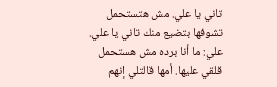تاني يا علي. مش هتستحمل تشوفها بتضيع منك تاني يا علي. علي: ما أنا برده مش هستحمل قلقي عليها. أمها قالتلي إنهم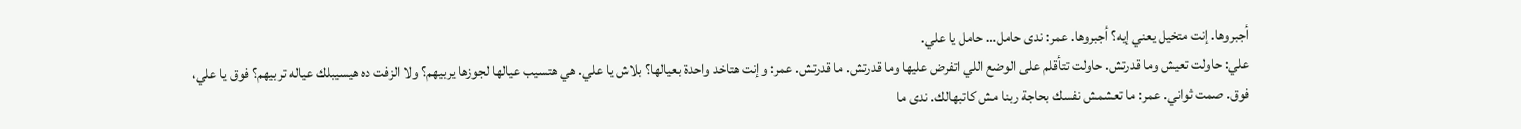أجبروها. إنت متخيل يعني إيه؟ أجبروها. عمر: ندى حامل… حامل يا علي.
علي: حاولت تعيش وما قدرتش. حاولت تتأقلم على الوضع اللي اتفرض عليها وما قدرتش. ما قدرتش. عمر: وإنت هتاخد واحدة بعيالها؟ بلاش يا علي. هي هتسيب عيالها لجوزها يربيهم؟ ولا الزفت ده هيسيبلك عياله تربيهم؟ فوق يا علي، فوق. صمت ثواني. عمر: ما تعشمش نفسك بحاجة ربنا مش كاتبهالك. ندى ما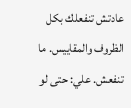عادتش تنفعلك بكل الظروف والمقاييس. ما تنفعش. علي: حتى لو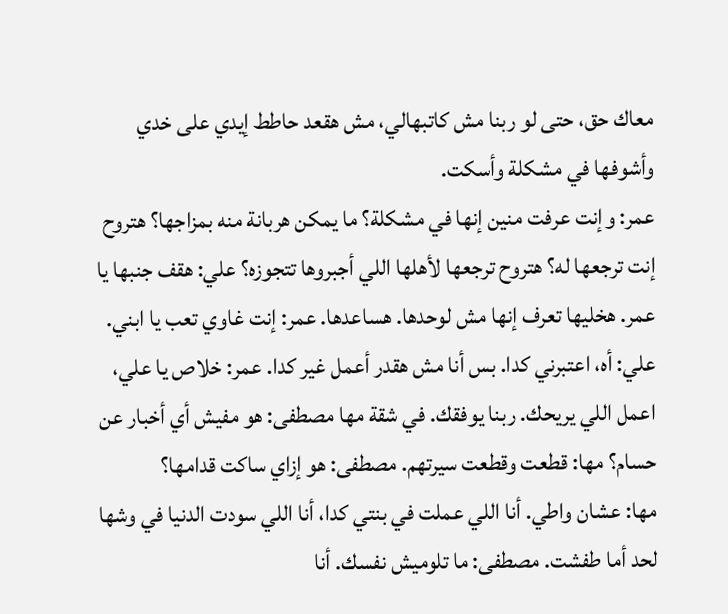معاك حق، حتى لو ربنا مش كاتبهالي، مش هقعد حاطط إيدي على خدي وأشوفها في مشكلة وأسكت.
عمر: وإنت عرفت منين إنها في مشكلة؟ ما يمكن هربانة منه بمزاجها؟ هتروح إنت ترجعها له؟ هتروح ترجعها لأهلها اللي أجبروها تتجوزه؟ علي: هقف جنبها يا عمر. هخليها تعرف إنها مش لوحدها. هساعدها. عمر: إنت غاوي تعب يا ابني. علي: أه، اعتبرني كدا. بس أنا مش هقدر أعمل غير كدا. عمر: خلاص يا علي، اعمل اللي يريحك. ربنا يوفقك. في شقة مها مصطفى: هو مفيش أي أخبار عن حسام؟ مها: قطعت وقطعت سيرتهم. مصطفى: هو إزاي ساكت قدامها؟
مها: عشان واطي. أنا اللي عملت في بنتي كدا، أنا اللي سودت الدنيا في وشها لحد أما طفشت. مصطفى: ما تلوميش نفسك. أنا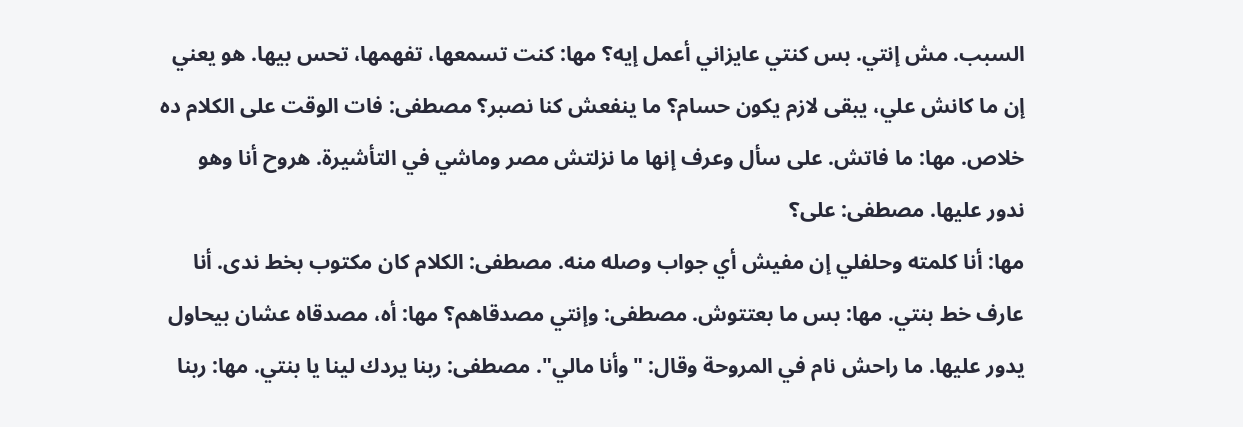السبب. مش إنتي. بس كنتي عايزاني أعمل إيه؟ مها: كنت تسمعها، تفهمها، تحس بيها. هو يعني إن ما كانش علي، يبقى لازم يكون حسام؟ ما ينفعش كنا نصبر؟ مصطفى: فات الوقت على الكلام ده خلاص. مها: ما فاتش. على سأل وعرف إنها ما نزلتش مصر وماشي في التأشيرة. هروح أنا وهو ندور عليها. مصطفى: على؟
مها: أنا كلمته وحلفلي إن مفيش أي جواب وصله منه. مصطفى: الكلام كان مكتوب بخط ندى. أنا عارف خط بنتي. مها: بس ما بعتتوش. مصطفى: وإنتي مصدقاهم؟ مها: أه، مصدقاه عشان بيحاول يدور عليها. ما راحش نام في المروحة وقال: "وأنا مالي". مصطفى: ربنا يردك لينا يا بنتي. مها: ربنا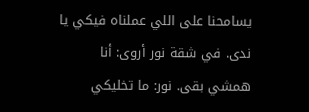يسامحنا على اللي عملناه فيكي يا ندى. في شقة نور أروى: أنا همشي بقى. نور: ما تخليكي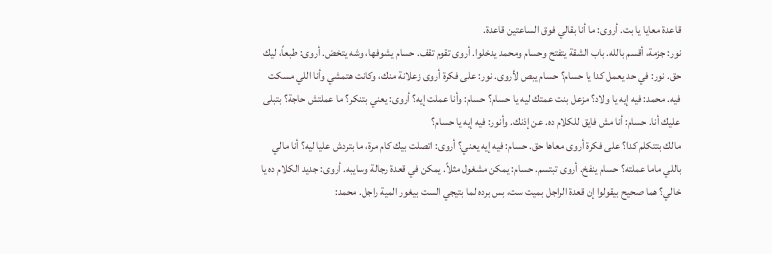قاعدة معايا يا بت. أروى: ما أنا بقالي فوق الساعتين قاعدة.
نور: جزمة، أقسم بالله. باب الشقة يتفتح وحسام ومحمد يدخلوا. أروى تقوم تقف. حسام يشوفها، وشه يتخض. أروى: طبعاً، ليك حق. نور: في حد يعمل كدا يا حسام؟ حسام يبص لأروى. نور: على فكرة أروى زعلانة منك، وكانت هتمشي وأنا اللي مسكت فيه. محمد: فيه إيه يا ولاد؟ مزعل بنت عمتك ليه يا حسام؟ حسام: وأنا عملت إيه؟ أروى: يعني بتنكر؟ ما عملتش حاجة؟ بتبلى عليك أنا. حسام: أنا مش فايق للكلام ده. عن إذنك. وأنور: فيه إيه يا حسام؟
مالك بتتكلم كدا؟ على فكرة أروى معاها حق. حسام: فيه إيه يعني؟ أروى: اتصلت بيك كام مرة، ما بتردش عليا ليه؟ أنا مالي باللي ماما عملته؟ حسام ينفخ. أروى تبتسم. حسام: يمكن مشغول مثلاً. يمكن في قعدة رجالة وسايبه. أروى: جديد الكلام ده يا خالي؟ هما صحيح بيقولوا إن قعدة الراجل بميت ست، بس برده لما بتيجي الست بيغور المية راجل. محمد: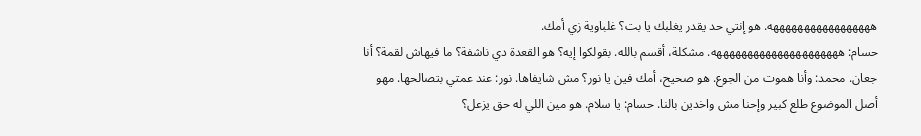هههههههههههههههههه. هو إنتي حد يقدر يغلبك يا بت؟ غلباوية زي أمك.
حسام: هههههههههههههههههههههه. مشكلة، أقسم بالله. بقولكوا إيه؟ هو القعدة دي ناشفة؟ ما فيهاش لقمة؟ أنا جعان. محمد: وأنا هموت من الجوع. هو صحيح، أمك فين يا نور؟ مش شايفاها. نور: عند عمتي بتصالحها. مهو أصل الموضوع طلع كبير وإحنا مش واخدين بالنا. حسام: يا سلام. هو مين اللي له حق يزعل؟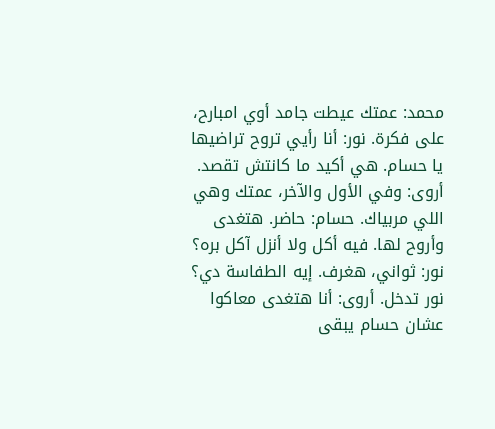محمد: عمتك عيطت جامد أوي امبارح، على فكرة. نور: أنا رأيي تروح تراضيها يا حسام. هي أكيد ما كانتش تقصد.
أروى: وفي الأول والآخر، عمتك وهي اللي مربياك. حسام: حاضر. هتغدى وأروح لها. فيه أكل ولا أنزل آكل بره؟ نور: ثواني، هغرف. إيه الطفاسة دي؟ نور تدخل. أروى: أنا هتغدى معاكوا عشان حسام يبقى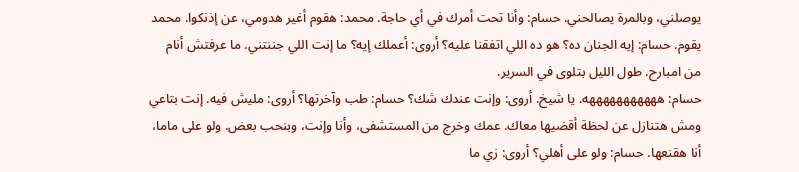يوصلني، وبالمرة يصالحني. حسام: وأنا تحت أمرك في أي حاجة. محمد: هقوم أغير هدومي، عن إذنكوا. محمد يقوم. حسام: إيه الجنان ده؟ هو ده اللي اتفقنا عليه؟ أروى: أعملك إيه؟ ما إنت اللي جننتني. ما عرفتش أنام من امبارح. طول الليل بتلوى في السرير.
حسام: هههههههههههه. يا شيخ. أروى: وإنت عندك شك؟ حسام: طب وآخرتها؟ أروى: مليش فيه. إنت بتاعي ومش هتنازل عن لحظة أقضيها معاك. عمك وخرج من المستشفى، وأنا وإنت، وبنحب بعض. ولو على ماما، أنا هقنعها. حسام: ولو على أهلي؟ أروى: زي ما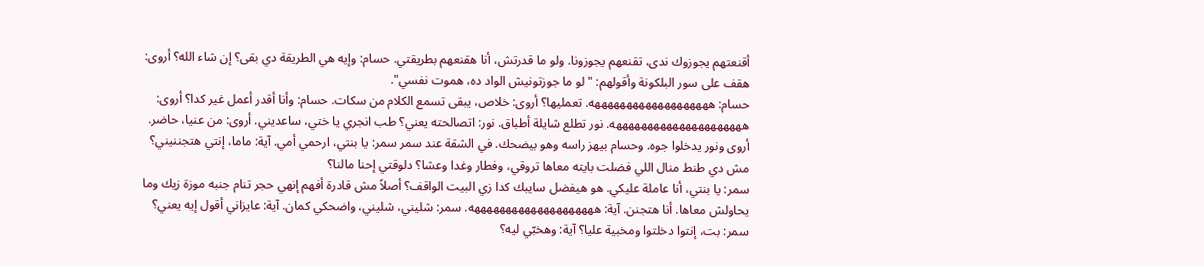أقنعتهم يجوزوك ندى، تقنعهم يجوزونا. ولو ما قدرتش، أنا هقنعهم بطريقتي. حسام: وإيه هي الطريقة دي بقى؟ إن شاء الله؟ أروى: هقف على سور البلكونة وأقولهم: "لو ما جوزتونيش الواد ده، هموت نفسي".
حسام: هههههههههههههههههههه. تعمليها؟ أروى: خلاص، يبقى تسمع الكلام من سكات. حسام: وأنا أقدر أعمل غير كدا؟ أروى: هههههههههههههههههههههه. نور تطلع شايلة أطباق. نور: اتصالحته يعني؟ طب انجري يا ختي، ساعديني. أروى: من عنيا، حاضر. أروى ونور يدخلوا جوه. وحسام بيهز راسه وهو بيضحك. في الشقة عند سمر سمر: يا بنتي، ارحمي أمي. آية: ماما، إنتي هتجننيني؟ مش دي طنط منال اللي فضلت بايته معاها تروقي، وفطار وغدا وعشا؟ دلوقتي إحنا مالنا؟
سمر: يا بنتي، أنا عاملة عليكي. هو هيفضل سايبك كدا زي البيت الواقف؟ أصلاً مش قادرة أفهم إنهي حجر تنام جنبه موزة زيك وما يحاولش معاها. أنا هتجنن. آية: ههههههههههههههههههههه. سمر: شليني، شليني، واضحكي كمان. آية: عايزاني أقول إيه يعني؟ سمر: بت، إنتوا دخلتوا ومخبية عليا؟ آية: وهخبّي ليه؟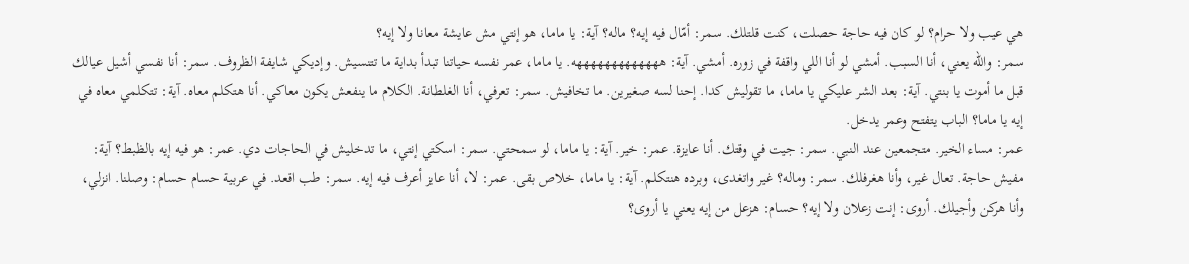هي عيب ولا حرام؟ لو كان فيه حاجة حصلت، كنت قلتلك. سمر: أمّال فيه إيه؟ ماله؟ آية: يا ماما، هو إنتي مش عايشة معانا ولا إيه؟
سمر: والله يعني، أنا السبب. أمشي لو أنا اللي واقفة في زوره. أمشي. آية: هههههههههههههه. يا ماما، عمر نفسه حياتنا تبدأ بداية ما تتنسيش. وإديكي شايفة الظروف. سمر: أنا نفسي أشيل عيالك قبل ما أموت يا بنتي. آية: بعد الشر عليكي يا ماما، ما تقوليش كدا. إحنا لسه صغيرين. ما تخافيش. سمر: تعرفي، أنا الغلطانة. الكلام ما ينفعش يكون معاكي. أنا هتكلم معاه. آية: تتكلمي معاه في إيه يا ماما؟ الباب يتفتح وعمر يدخل.
عمر: مساء الخير. متجمعين عند النبي. سمر: جيت في وقتك. أنا عايزة. عمر: خير. آية: يا ماما، لو سمحتي. سمر: اسكتي إنتي، ما تدخليش في الحاجات دي. عمر: هو فيه إيه بالظبط؟ آية: مفيش حاجة. تعال غير، وأنا هغرفلك. سمر: وماله؟ غير واتغدى، وبرده هنتكلم. آية: يا ماما، خلاص بقى. عمر: لا، أنا عايز أعرف فيه إيه. سمر: طب اقعد. في عربية حسام حسام: وصلنا. انزلي، وأنا هركن وأجيلك. أروى: إنت زعلان ولا إيه؟ حسام: هزعل من إيه يعني يا أروى؟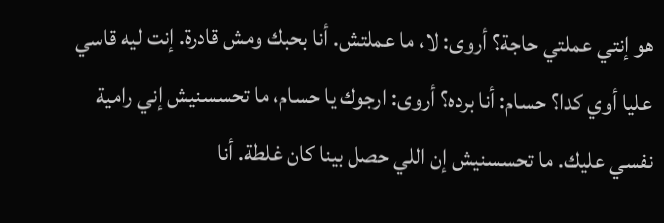هو إنتي عملتي حاجة؟ أروى: لا، ما عملتش. أنا بحبك ومش قادرة. إنت ليه قاسي عليا أوي كدا؟ حسام: أنا برده؟ أروى: ارجوك يا حسام، ما تحسسنيش إني رامية نفسي عليك. ما تحسسنيش إن اللي حصل بينا كان غلطة. أنا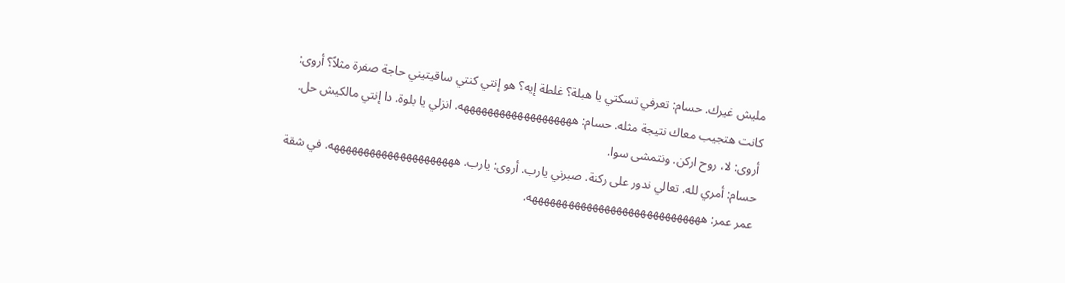مليش غيرك. حسام: تعرفي تسكتي يا هبلة؟ غلطة إيه؟ هو إنتي كنتي ساقيتيني حاجة صفرة مثلاً؟ أروى: كانت هتجيب معاك نتيجة مثله. حسام: هههههههههههههههههههه. انزلي يا بلوة. دا إنتي مالكيش حل. أروى: لا، روح اركن. ونتمشى سوا.
حسام: أمري لله. تعالي ندور على ركنة. صبرني يارب. أروى: يارب. هههههههههههههههههههههه. في شقة عمر عمر: هههههههههههههههههههههههههههههه.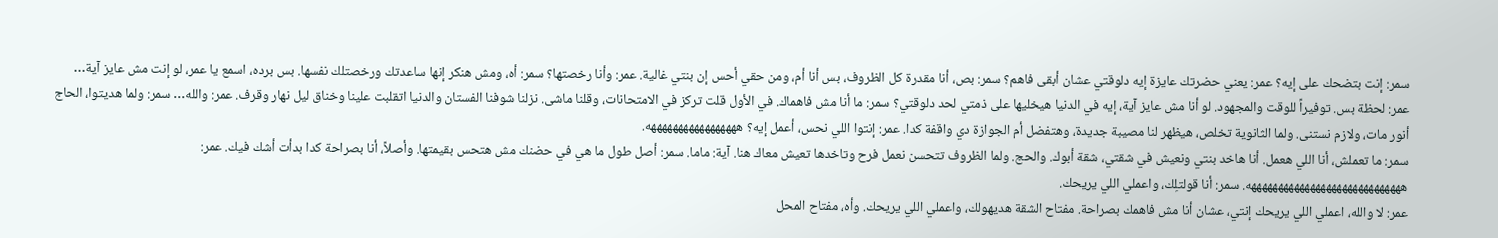سمر: إنت بتضحك على إيه؟ عمر: يعني حضرتك عايزة إيه دلوقتي عشان أبقى فاهم؟ سمر: بص، أنا مقدرة كل الظروف، بس أنا أم، ومن حقي أحس إن بنتي غالية. عمر: وأنا رخصتها؟ سمر: أه، ومش هنكر إنها ساعدتك ورخصتلك نفسها. بس برده، اسمع يا عمر، لو إنت مش عايز آية…
عمر: لحظة بس. توفيراً للوقت والمجهود. لو أنا مش عايز آية، إيه في الدنيا هيخليها على ذمتي لحد دلوقتي؟ سمر: ما أنا مش فاهماك. في الأول قلت تركز في الامتحانات، وقلنا ماشى. نزلنا شوفنا الفستان والدنيا اتقلبت علينا وخناق ليل نهار وقرف. عمر: والله… سمر: ولما هديتوا، الحاج أنور مات، ولازم نستنى. ولما الثانوية تخلص، هيظهر لنا مصيبة جديدة، وهتفضل أم الجوازة دي واقفة كدا. عمر: إنتوا اللي نحس، أعمل إيه؟ هههههههههههههههههه.
سمر: ما تعملش، أنا اللي هعمل. أنا هاخد بنتي ونعيش في شقتي، شقة أبوك. والحج. ولما الظروف تتحسن نعمل فرح وتاخدها تعيش معاك هنا. آية: ماما. سمر: أصل طول ما هي في حضنك مش هتحس بقيمتها. وأصلاً، أنا بصراحة كدا بدأت أشك فيك. عمر: هههههههههههههههههههههههههههههه. سمر: أنا قولتلِك، واعملي اللي يريحك.
عمر: لا والله، اعملي اللي يريحك إنتي، عشان أنا مش فاهمك بصراحة. مفتاح الشقة هديهولك، واعملي اللي يريحك. وأه، مفتاح المحل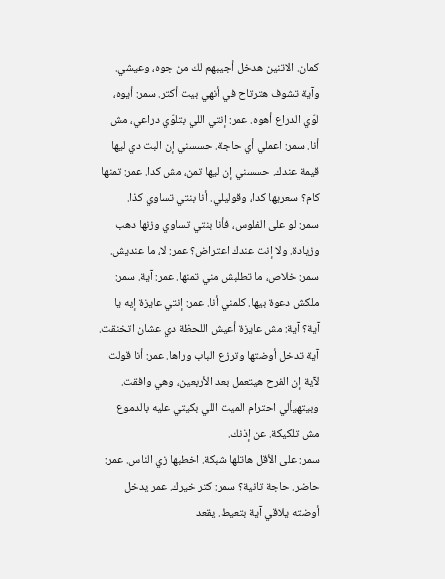كمان. الاتنين هدخل أجيبهم لك من جوه، وعيشي. وآية تشوف هترتاح في أنهي بيت أكتر. سمر: أيوه، لوّي الدراع أهوه. عمر: إنتي اللي بتلوّي دراعي، مش أنا. سمر: اعملي أي حاجة. حسسني إن البت دي ليها قيمة عندك. حسسني إن ليها تمن، مش كدا. عمر: تمنها كام؟ سعريها كدا، وقوليلي. أنا بنتي تساوي كذا.
سمر: لو على الفلوس، فأنا بنتي تساوي وزنها دهب وزيادة. ولا إنت عندك اعتراض؟ عمر: لا، ما عنديش. سمر: خلاص، ما تطلبش مني تمنها. عمر: آية. سمر: ملكش دعوة بيها. كلمني أنا. عمر: إنتي عايزة إيه يا آية؟ آية: مش عايزة أعيش اللحظة دي عشان اتخنقت. آية تدخل أوضتها وترزع الباب وراها. عمر: أنا قولت لآية إن الفرح هيتعمل بعد الأربعين، وهي وافقت. وبيتهيألي احترام الميت اللي بكيتي عليه بالدموع مش تلكيكة. عن إذنك.
سمر: على الأقل هاتلها شبكة. اخطبها زي الناس. عمر: حاضر. حاجة تانية؟ سمر: كتر خيرك. عمر يدخل أوضته يلاقي آية بتعيط. يقعد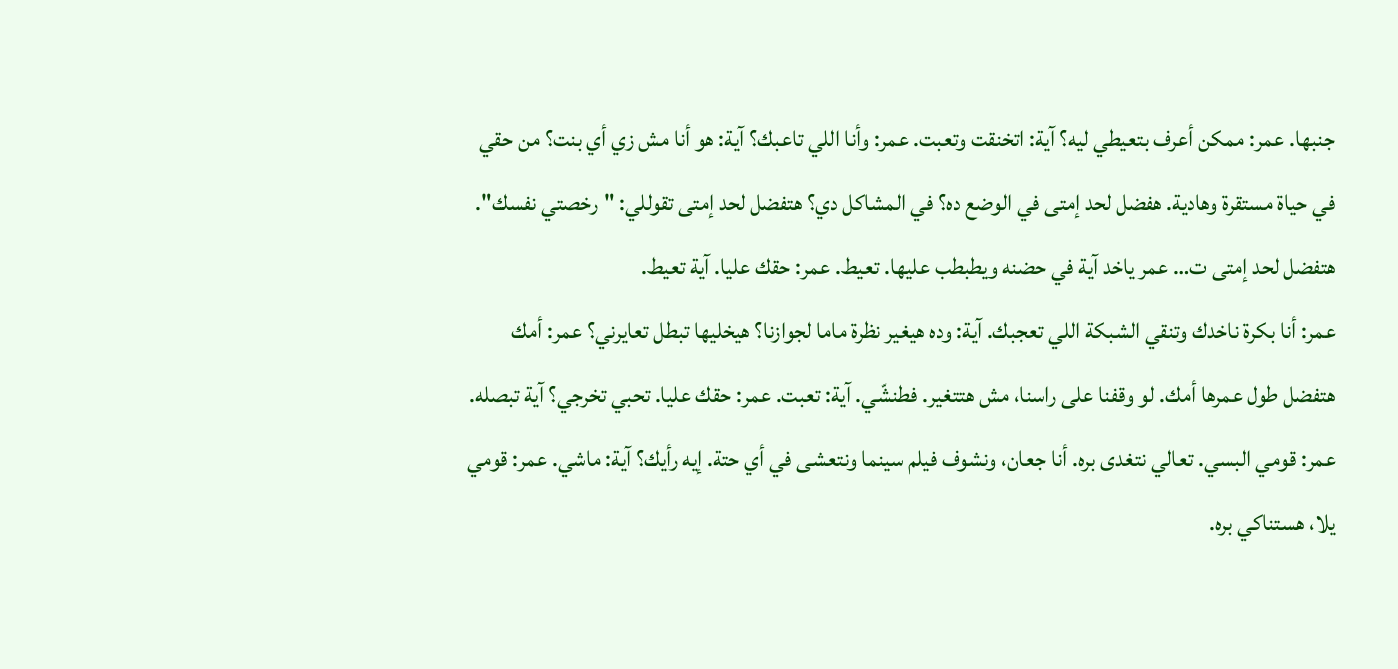جنبها. عمر: ممكن أعرف بتعيطي ليه؟ آية: اتخنقت وتعبت. عمر: وأنا اللي تاعبك؟ آية: هو أنا مش زي أي بنت؟ من حقي في حياة مستقرة وهادية. هفضل لحد إمتى في الوضع ده؟ في المشاكل دي؟ هتفضل لحد إمتى تقوللي: "رخصتي نفسك". هتفضل لحد إمتى ت… عمر ياخد آية في حضنه ويطبطب عليها. تعيط. عمر: حقك عليا. آية تعيط.
عمر: أنا بكرة ناخدك وتنقي الشبكة اللي تعجبك. آية: وده هيغير نظرة ماما لجوازنا؟ هيخليها تبطل تعايرني؟ عمر: أمك هتفضل طول عمرها أمك. لو وقفنا على راسنا، مش هتتغير. فطنشّي. آية: تعبت. عمر: حقك عليا. تحبي تخرجي؟ آية تبصله. عمر: قومي البسي. تعالي نتغدى بره. أنا جعان، ونشوف فيلم سينما ونتعشى في أي حتة. إيه رأيك؟ آية: ماشي. عمر: قومي يلا، هستناكي بره.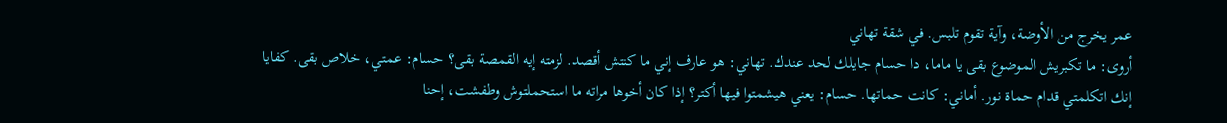عمر يخرج من الأوضة، وآية تقوم تلبس. في شقة تهاني
أروى: ما تكبريش الموضوع بقى يا ماما، دا حسام جايلك لحد عندك. تهاني: هو عارف إني ما كنتش أقصد. لزمته إيه القمصة بقى؟ حسام: عمتي، خلاص بقى. كفايا إنك اتكلمتي قدام حماة نور. أماني: كانت حماتها. حسام: يعني هيشمتوا فيها أكتر؟ إذا كان أخوها مراته ما استحملتوش وطفشت، إحنا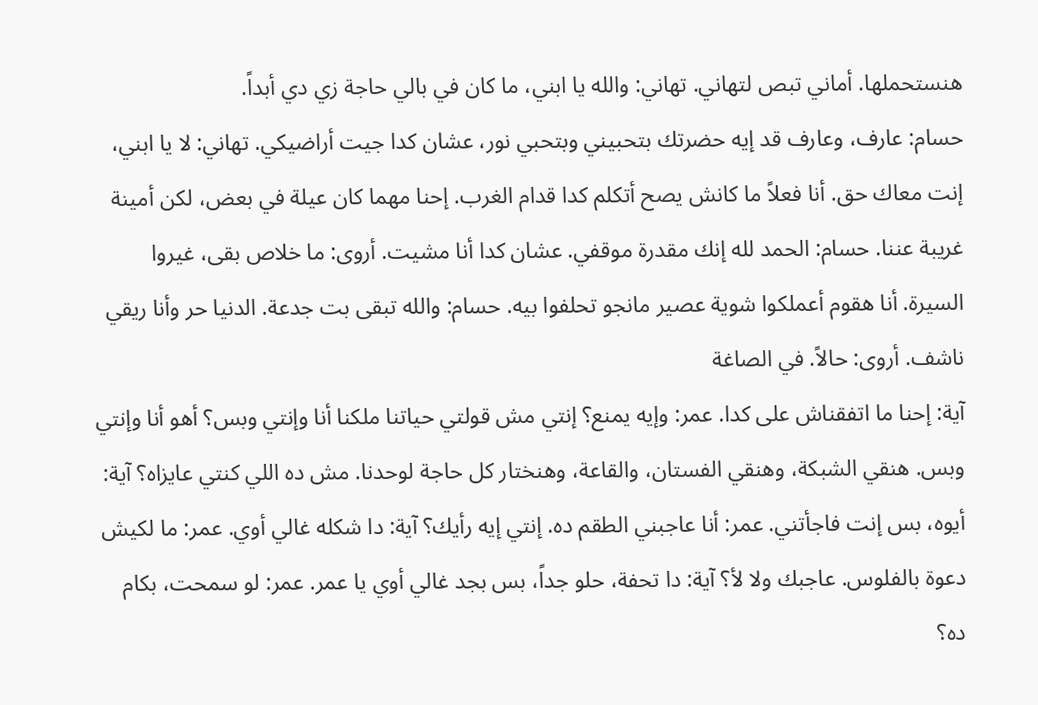هنستحملها. أماني تبص لتهاني. تهاني: والله يا ابني، ما كان في بالي حاجة زي دي أبداً.
حسام: عارف، وعارف قد إيه حضرتك بتحبيني وبتحبي نور، عشان كدا جيت أراضيكي. تهاني: لا يا ابني، إنت معاك حق. أنا فعلاً ما كانش يصح أتكلم كدا قدام الغرب. إحنا مهما كان عيلة في بعض، لكن أمينة غريبة عننا. حسام: الحمد لله إنك مقدرة موقفي. عشان كدا أنا مشيت. أروى: ما خلاص بقى، غيروا السيرة. أنا هقوم أعملكوا شوية عصير مانجو تحلفوا بيه. حسام: والله تبقى بت جدعة. الدنيا حر وأنا ريقي ناشف. أروى: حالاً. في الصاغة
آية: إحنا ما اتفقناش على كدا. عمر: وإيه يمنع؟ إنتي مش قولتي حياتنا ملكنا أنا وإنتي وبس؟ أهو أنا وإنتي وبس. هنقي الشبكة، وهنقي الفستان، والقاعة، وهنختار كل حاجة لوحدنا. مش ده اللي كنتي عايزاه؟ آية: أيوه، بس إنت فاجأتني. عمر: أنا عاجبني الطقم ده. إنتي إيه رأيك؟ آية: دا شكله غالي أوي. عمر: ما لكيش دعوة بالفلوس. عاجبك ولا لأ؟ آية: دا تحفة، حلو جداً، بس بجد غالي أوي يا عمر. عمر: لو سمحت، بكام ده؟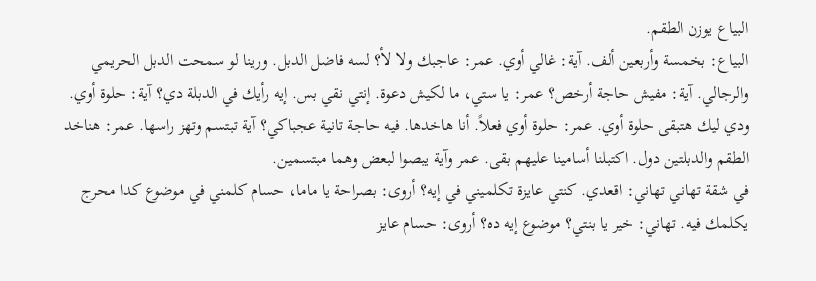البياع يوزن الطقم.
البياع: بخمسة وأربعين ألف. آية: غالي أوي. عمر: عاجبك ولا لأ؟ لسه فاضل الدبل. ورينا لو سمحت الدبل الحريمي والرجالي. آية: مفيش حاجة أرخص؟ عمر: يا ستي، ما لكيش دعوة. إنتي نقي بس. إيه رأيك في الدبلة دي؟ آية: حلوة أوي. ودي ليك هتبقى حلوة أوي. عمر: حلوة أوي فعلاً. أنا هاخدها. فيه حاجة تانية عجباكي؟ آية تبتسم وتهز راسها. عمر: هناخد الطقم والدبلتين دول. اكتبلنا أسامينا عليهم بقى. عمر وآية يبصوا لبعض وهما مبتسمين.
في شقة تهاني تهاني: اقعدي. كنتي عايزة تكلميني في إيه؟ أروى: بصراحة يا ماما، حسام كلمني في موضوع كدا محرج يكلمك فيه. تهاني: خير يا بنتي؟ موضوع إيه ده؟ أروى: حسام عايز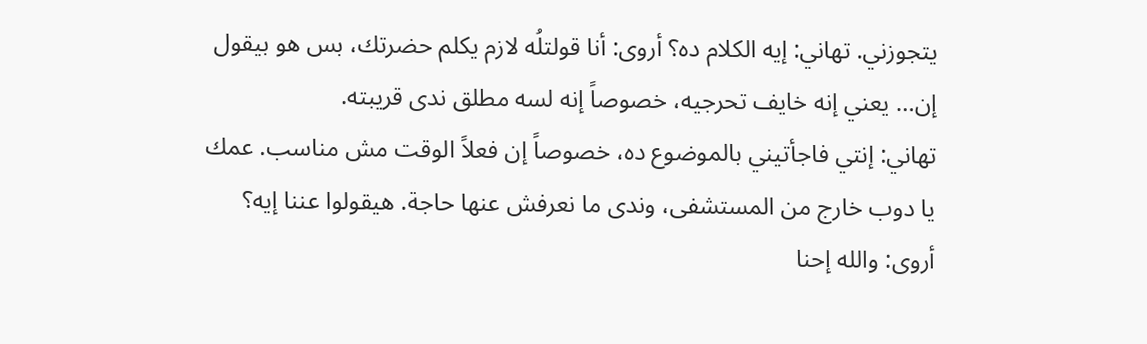يتجوزني. تهاني: إيه الكلام ده؟ أروى: أنا قولتلُه لازم يكلم حضرتك، بس هو بيقول إن… يعني إنه خايف تحرجيه، خصوصاً إنه لسه مطلق ندى قريبته.
تهاني: إنتي فاجأتيني بالموضوع ده، خصوصاً إن فعلاً الوقت مش مناسب. عمك يا دوب خارج من المستشفى، وندى ما نعرفش عنها حاجة. هيقولوا عننا إيه؟ أروى: والله إحنا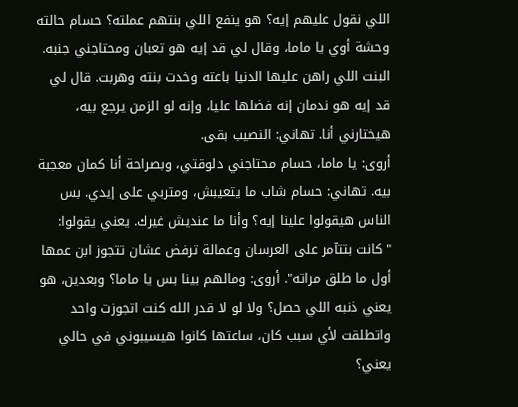اللي نقول عليهم إيه؟ هو ينفع اللي بنتهم عملته؟ حسام حالته وحشة أوي يا ماما، وقال لي قد إيه هو تعبان ومحتاجني جنبه. البنت اللي راهن عليها الدنيا باعته وخدت بنته وهربت. قال لي قد إيه هو ندمان إنه فضلها عليا، وإنه لو الزمن يرجع بيه، هيختارني أنا. تهاني: النصيب بقى.
أروى: يا ماما، حسام محتاجني دلوقتي، وبصراحة أنا كمان معجبة بيه. تهاني: حسام شاب ما يتعيبش، ومتربي على إيدي. بس الناس هيقولوا علينا إيه؟ وأنا ما عنديش غيرك. يعني يقولوا: "كانت بتتآمر على العرسان وعمالة ترفض عشان تتجوز ابن عمها أول ما طلق مراته". أروى: ومالهم بينا بس يا ماما؟ وبعدين، هو يعني ذنبه اللي حصل؟ ولا لو لا قدر الله كنت اتجوزت واحد واتطلقت لأي سبب كان، ساعتها كانوا هيسيبوني في حالي يعني؟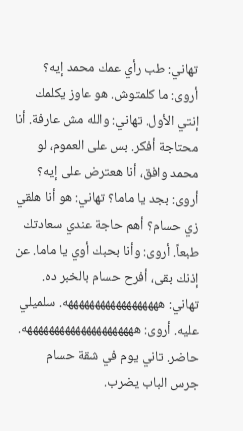تهاني: طب رأي عمك محمد إيه؟ أروى: ما كلمتوش. هو عاوز يكلمك إنتي الأول. تهاني: والله مش عارفة. أنا محتاجة أفكر. بس على العموم، لو محمد وافق، أنا هعترض على إيه؟ أروى: بجد يا ماما؟ تهاني: هو أنا هلقي زي حسام؟ أهم حاجة عندي سعادتك طبعاً. أروى: وأنا بحبك أوي يا ماما. عن إذنك بقى، أفرح حسام بالخبر ده. تهاني: ههههههههههههههههههه. سلميلي عليه. أروى: هههههههههههههههههههههه. حاضر. تاني يوم في شقة حسام
جرس الباب يضرب.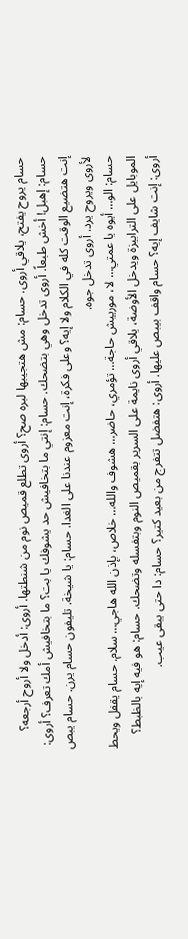حسام يروح يفتح، يلاقي أروى. حسام: مش هتجيبها لبره صح؟ أروى تطلع قميص نوم من شنطتها. أروى: أدخل ولا أروح أرجعه؟ حسام: إهبل! أخش طبعاً. أروى تدخل وهي بتضحك. حسام: إنتي ما بتخافيش حد يشوفك يا بت؟ ما بتخافيش أمك تعرف؟ أروى: إنت هتضيع الوقت كله في الكلام ولا إيه؟ وعلى فكرة، إنت معزوم عندنا على الغدا. حسام: يا شيخة. تليفون حسام يرن. حسام يبص لأروى ويروح يرد. أروى تدخل جوه.
حسام: الو… أيوه يا عمتي… لا، مورييش حاجة… تؤمري، حاضر… هشوف والله… خلاص، بإذن الله هاجي… سلام. حسام يقفل ويحط الموبايل على الترابيزة ويدخل الأوضة، يلاقي أروى نايمة على السرير بقميص النوم وبتفسله وتضحك. حسام: هو فيه إيه بالظبط؟ أروى: إنت شايف إيه؟ حسام واقف بيبص عليها. أروى: هتفضل تتفرج من بعيد كتير؟ حسام: دا حتى يبقى عيب.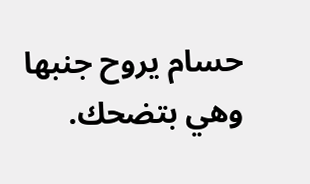حسام يروح جنبها وهي بتضحك.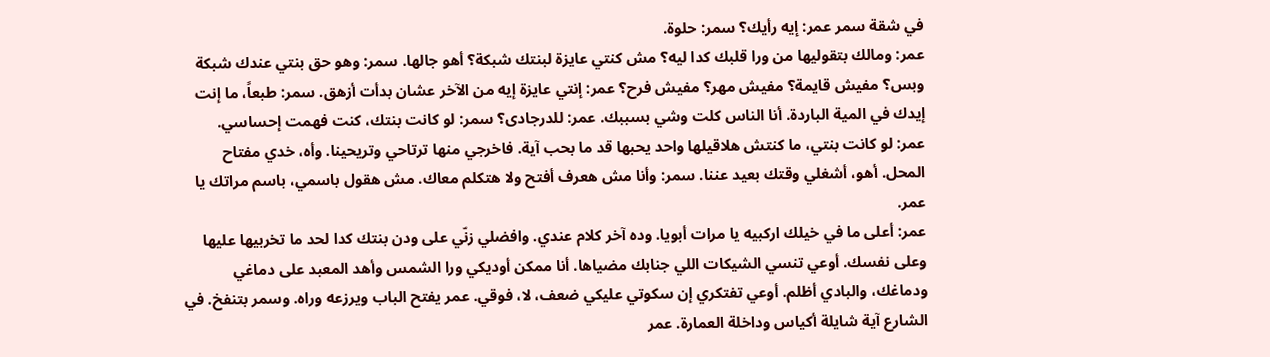في شقة سمر عمر: إيه رأيك؟ سمر: حلوة.
عمر: ومالك بتقوليها من ورا قلبك كدا ليه؟ مش كنتي عايزة لبنتك شبكة؟ أهو جالها. سمر: وهو حق بنتي عندك شبكة وبس؟ مفيش قايمة؟ مفيش مهر؟ مفيش فرح؟ عمر: إنتي عايزة إيه من الآخر عشان بدأت أزهق. سمر: طبعاً، ما إنت إيدك في المية الباردة. أنا الناس كلت وشي بسببك. عمر: للدرجادى؟ سمر: لو كانت بنتك، كنت فهمت إحساسي.
عمر: لو كانت بنتي، ما كنتش هلاقيلها واحد يحبها قد ما بحب آية. فاخرجي منها ترتاحي وتريحينا. وأه، خدي مفتاح المحل. أهو، أشغلي وقتك بعيد عننا. سمر: وأنا مش هعرف أفتح ولا هتكلم معاك. مش هقول باسمي، باسم مراتك يا عمر.
عمر: أعلى ما في خيلك اركبيه يا مرات أبويا. وده آخر كلام عندي. وافضلي زنّي على ودن بنتك كدا لحد ما تخربيها عليها وعلى نفسك. أوعي تنسي الشيكات اللي جنابك مضياها. أنا ممكن أوديكي ورا الشمس وأهد المعبد على دماغي ودماغك، والبادي أظلم. أوعي تفتكري إن سكوتي عليكي ضعف، لا، فوقي. عمر يفتح الباب ويرزعه وراه. وسمر بتنفخ. في الشارع آية شايلة أكياس وداخلة العمارة. عمر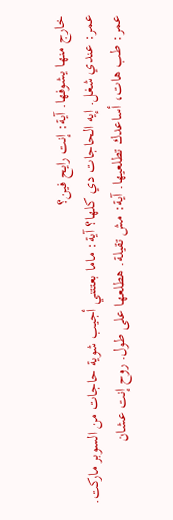خارج منها يشوفها. آية: إنت رايح فين؟
عمر: عندي شغل. إيه الحاجات دي كلها؟ آية: ماما بعتتني أجيب شوية حاجات من السوبر ماركت. عمر: طب هات، أساعدك تطلعيها. آية: مش تقيلة. هطلعها على طول. روح إنت عشان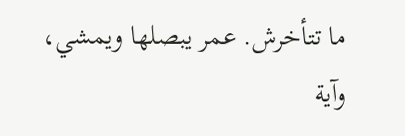ما تتأخرش. عمر يبصلها ويمشي، وآية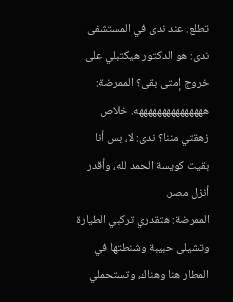تطلع. عند ندى في المستشفى ندى: هو الدكتور هيكتبلي على خروج إمتى بقى؟ الممرضة: هههههههههههههههه. خلاص زهقتي مننا؟ ندى: لا، بس أنا بقيت كويسة الحمد لله، وأقدر أنزل مصر.
الممرضة: هتقدري تركبي الطيارة وتشيلى حبيبة وشنطتها في المطار هنا وهناك، وتستحملي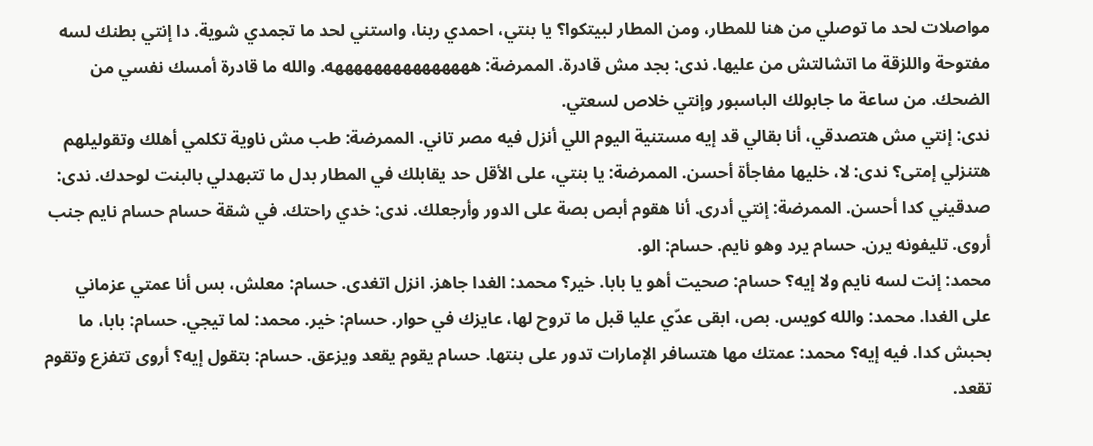مواصلات لحد ما توصلي من هنا للمطار، ومن المطار لبيتكوا؟ يا بنتي، احمدي ربنا، واستني لحد ما تجمدي شوية. دا إنتي بطنك لسه مفتوحة واللزقة ما اتشالتش من عليها. ندى: بجد مش قادرة. الممرضة: هههههههههههههههه. والله ما قادرة أمسك نفسي من الضحك. من ساعة ما جابولك الباسبور وإنتي خلاص لسعتي.
ندى: إنتي مش هتصدقي، أنا بقالي قد إيه مستنية اليوم اللي أنزل فيه مصر تاني. الممرضة: طب مش ناوية تكلمي أهلك وتقوليلهم هتنزلي إمتى؟ ندى: لا، خليها مفاجأة أحسن. الممرضة: يا بنتي، على الأقل حد يقابلك في المطار بدل ما تتبهدلي بالبنت لوحدك. ندى: صدقيني كدا أحسن. الممرضة: إنتي أدرى. أنا هقوم أبص بصة على الدور وأرجعلك. ندى: خدي راحتك. في شقة حسام حسام نايم جنب أروى. تليفونه يرن. حسام يرد وهو نايم. حسام: الو.
محمد: إنت لسه نايم ولا إيه؟ حسام: صحيت أهو يا بابا. خير؟ محمد: الغدا جاهز. انزل اتغدى. حسام: معلش، بس أنا عمتي عزماني على الغدا. محمد: والله كويس. بص، ابقى عدّي عليا قبل ما تروح لها، عايزك في حوار. حسام: خير. محمد: لما تيجي. حسام: بابا، ما بحبش كدا. فيه إيه؟ محمد: عمتك مها هتسافر الإمارات تدور على بنتها. حسام يقوم يقعد ويزعق. حسام: بتقول إيه؟ أروى تتفزع وتقوم تقعد.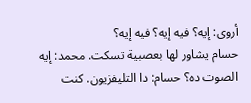أروى: إيه؟ فيه إيه؟ فيه إيه؟
حسام يشاور لها بعصبية تسكت. محمد: إيه الصوت ده؟ حسام: دا التليفزيون. كنت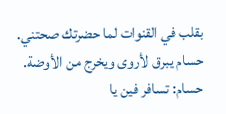بقلب في القنوات لما حضرتك صحتني. حسام يبرق لأروى ويخرج من الأوضة. حسام: تسافر فين يا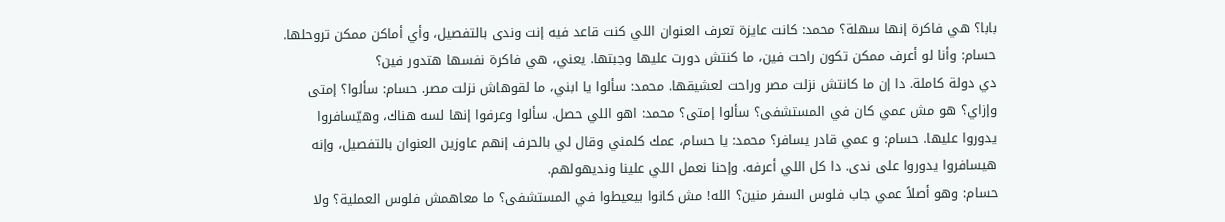بابا؟ هي فاكرة إنها سهلة؟ محمد: كانت عايزة تعرف العنوان اللي كنت قاعد فيه إنت وندى بالتفصيل، وأي أماكن ممكن تروحلها. حسام: وأنا لو أعرف ممكن تكون راحت فين، ما كنتش دورت عليها وجبتها. يعني، هي فاكرة نفسها هتدور فين؟
دي دولة كاملة. دا إن ما كانتش نزلت مصر وراحت لعشيقها. محمد: سألوا يا ابني، ما لقوهاش نزلت مصر. حسام: سألوا؟ إمتى وإزاي؟ هو مش عمي كان في المستشفى؟ سألوا إمتى؟ محمد: اهو اللي حصل. سألوا وعرفوا إنها لسه هناك، وهيّسافروا يدوروا عليها. حسام: و عمي قادر يسافر؟ محمد: يا حسام، عمك كلمني وقال لي بالحرف إنهم عاوزين العنوان بالتفصيل، وإنه هيسافروا يدوروا على ندى. دا كل اللي أعرفه. وإحنا نعمل اللي علينا ونديهولهم.
حسام: وهو أصلاً عمي جاب فلوس السفر منين؟ الله! مش كانوا بيعيطوا في المستشفى؟ ما معاهمش فلوس العملية؟ ولا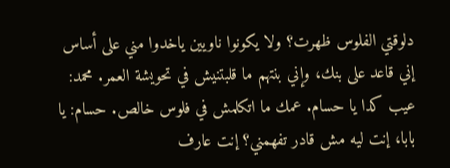دلوقتي الفلوس ظهرت؟ ولا يكونوا ناويين ياخدوا مني على أساس إني قاعد على بنك، وإني بنتهم ما قلبتنيش في تحويشة العمر. محمد: عيب كدا يا حسام. عمك ما اتكلمش في فلوس خالص. حسام: يا بابا، إنت ليه مش قادر تفهمني؟ إنت عارف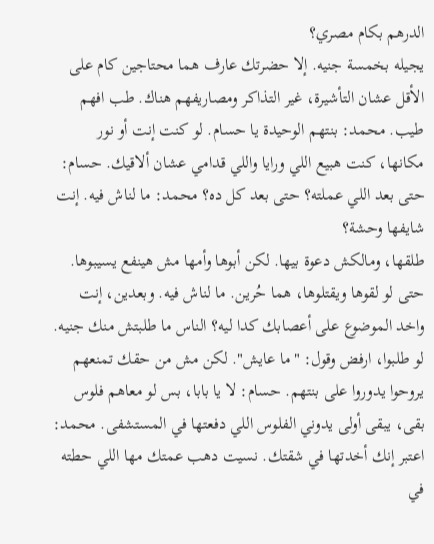الدرهم بكام مصري؟
يجيله بخمسة جنيه. إلا حضرتك عارف هما محتاجين كام على الأقل عشان التأشيرة، غير التذاكر ومصاريفهم هناك. طب افهم طيب. محمد: بنتهم الوحيدة يا حسام. لو كنت إنت أو نور مكانها، كنت هبيع اللي ورايا واللي قدامي عشان ألاقيك. حسام: حتى بعد اللي عملته؟ حتى بعد كل ده؟ محمد: ما لناش فيه. إنت شايفها وحشة؟
طلقها، ومالكش دعوة بيها. لكن أبوها وأمها مش هينفع يسيبوها. حتى لو لقوها ويقتلوها، هما حُرين. ما لناش فيه. وبعدين، إنت واخد الموضوع على أعصابك كدا ليه؟ الناس ما طلبتش منك جنيه. لو طلبوا، ارفض وقول: "ما عايش". لكن مش من حقك تمنعهم يروحوا يدوروا على بنتهم. حسام: لا يا بابا، بس لو معاهم فلوس بقى، يبقى أولى يدوني الفلوس اللي دفعتها في المستشفى. محمد: اعتبر إنك أخدتها في شقتك. نسيت دهب عمتك مها اللي حطته في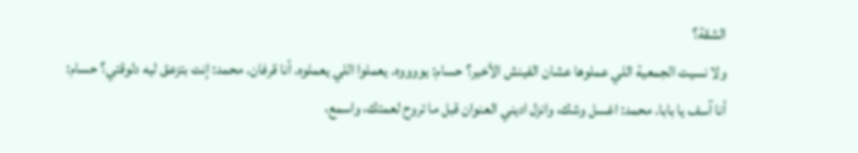الشقة؟
ولا نسيت الجمعية اللي عملوها عشان الفينش الأخير؟ حسام: يووووه. يعملوا اللي يعملوه. أنا قرفان. محمد: إنت بتزعق ليه دلوقتي؟ حسام: أنا آسف يا بابا. محمد: اغسل وشك، وانزل اديني العنوان قبل ما تروح لعمتك، واسمع،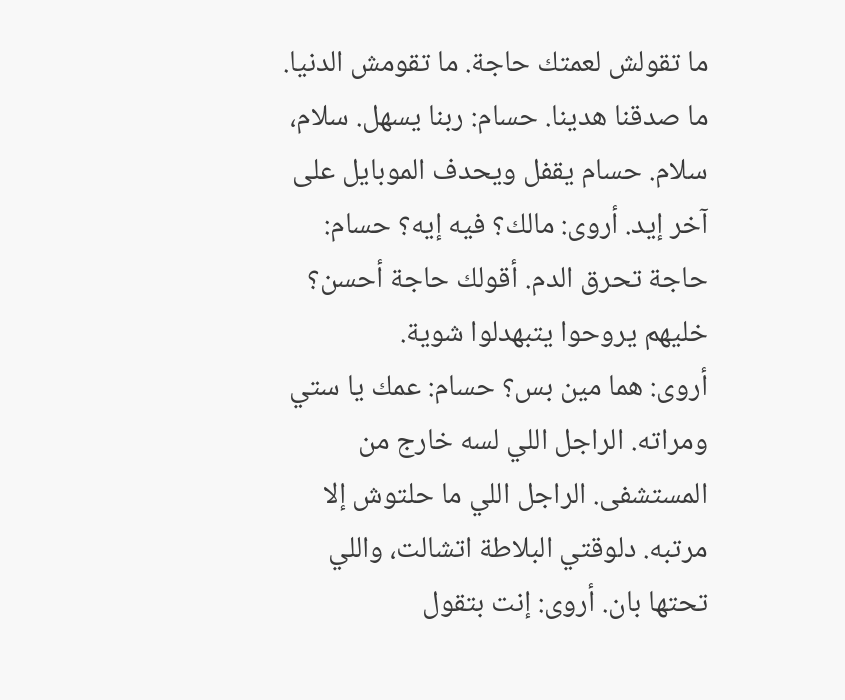ما تقولش لعمتك حاجة. ما تقومش الدنيا. ما صدقنا هدينا. حسام: ربنا يسهل. سلام، سلام. حسام يقفل ويحدف الموبايل على آخر إيد. أروى: مالك؟ فيه إيه؟ حسام: حاجة تحرق الدم. أقولك حاجة أحسن؟ خليهم يروحوا يتبهدلوا شوية.
أروى: هما مين بس؟ حسام: عمك يا ستي ومراته. الراجل اللي لسه خارج من المستشفى. الراجل اللي ما حلتوش إلا مرتبه. دلوقتي البلاطة اتشالت، واللي تحتها بان. أروى: إنت بتقول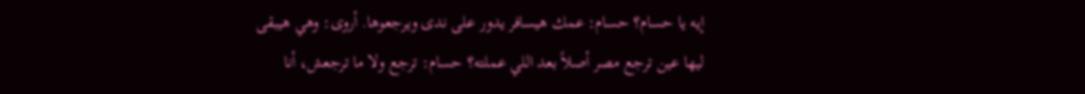إيه يا حسام؟ حسام: عمك هيسافر يدور على ندى ويرجعوها. أروى: وهي هيبقى ليها عين ترجع مصر أصلاً بعد اللي عملته؟ حسام: ترجع ولا ما ترجعش، أنا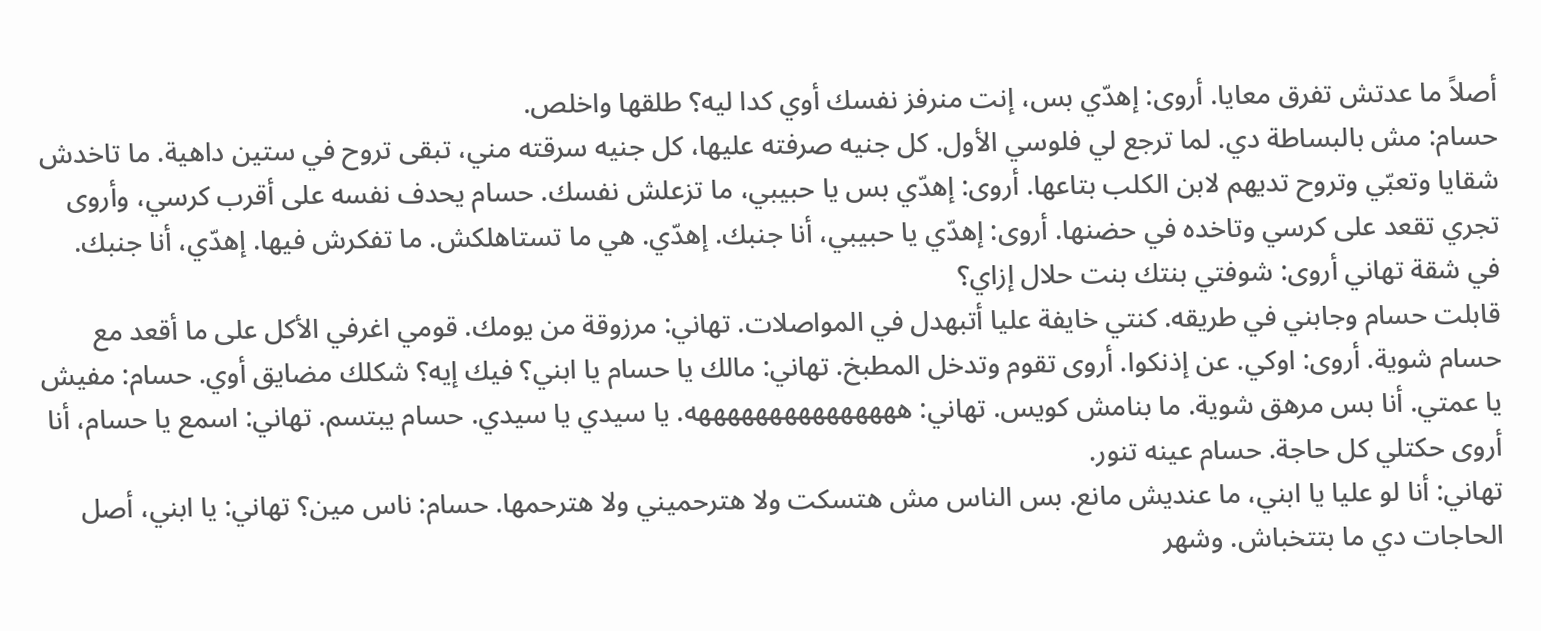أصلاً ما عدتش تفرق معايا. أروى: إهدّي بس، إنت منرفز نفسك أوي كدا ليه؟ طلقها واخلص.
حسام: مش بالبساطة دي. لما ترجع لي فلوسي الأول. كل جنيه صرفته عليها، كل جنيه سرقته مني، تبقى تروح في ستين داهية. ما تاخدش شقايا وتعبّي وتروح تديهم لابن الكلب بتاعها. أروى: إهدّي بس يا حبيبي، ما تزعلش نفسك. حسام يحدف نفسه على أقرب كرسي، وأروى تجري تقعد على كرسي وتاخده في حضنها. أروى: إهدّي يا حبيبي، أنا جنبك. إهدّي. هي ما تستاهلكش. ما تفكرش فيها. إهدّي، أنا جنبك. في شقة تهاني أروى: شوفتي بنتك بنت حلال إزاي؟
قابلت حسام وجابني في طريقه. كنتي خايفة عليا أتبهدل في المواصلات. تهاني: مرزوقة من يومك. قومي اغرفي الأكل على ما أقعد مع حسام شوية. أروى: اوكي. عن إذنكوا. أروى تقوم وتدخل المطبخ. تهاني: مالك يا حسام يا ابني؟ فيك إيه؟ شكلك مضايق أوي. حسام: مفيش يا عمتي. أنا بس مرهق شوية. ما بنامش كويس. تهاني: هههههههههههههههه. يا سيدي يا سيدي. حسام يبتسم. تهاني: اسمع يا حسام، أنا أروى حكتلي كل حاجة. حسام عينه تنور.
تهاني: أنا لو عليا يا ابني، ما عنديش مانع. بس الناس مش هتسكت ولا هترحميني ولا هترحمها. حسام: ناس مين؟ تهاني: يا ابني، أصل الحاجات دي ما بتتخباش. وشهر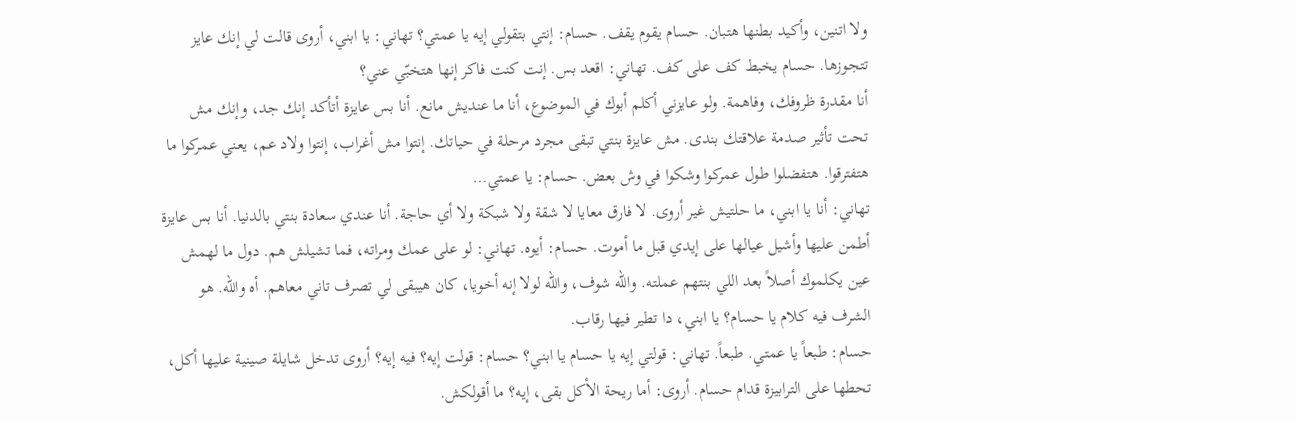ولا اتنين، وأكيد بطنها هتبان. حسام يقوم يقف. حسام: إنتي بتقولي إيه يا عمتي؟ تهاني: يا ابني، أروى قالت لي إنك عايز تتجوزها. حسام يخبط كف على كف. تهاني: اقعد بس. إنت كنت فاكر إنها هتخبّي عني؟
أنا مقدرة ظروفك، وفاهمة. ولو عايزني أكلم أبوك في الموضوع، أنا ما عنديش مانع. أنا بس عايزة أتأكد إنك جد، وإنك مش تحت تأثير صدمة علاقتك بندى. مش عايزة بنتي تبقى مجرد مرحلة في حياتك. إنتوا مش أغراب، إنتوا ولاد عم، يعني عمركوا ما هتفترقوا. هتفضلوا طول عمركوا وشكوا في وش بعض. حسام: يا عمتي…
تهاني: أنا يا ابني، ما حلتيش غير أروى. لا فارق معايا لا شقة ولا شبكة ولا أي حاجة. أنا عندي سعادة بنتي بالدنيا. أنا بس عايزة أطمن عليها وأشيل عيالها على إيدي قبل ما أموت. حسام: أيوه. تهاني: لو على عمك ومراته، فما تشيلش هم. دول ما لهمش عين يكلموك أصلاً بعد اللي بنتهم عملته. والله شوف، والله لولا إنه أخويا، كان هيبقى لي تصرف تاني معاهم. أه والله. هو الشرف فيه كلام يا حسام؟ يا ابني، دا تطير فيها رقاب.
حسام: طبعاً يا عمتي. طبعاً. تهاني: قولتي إيه يا حسام يا ابني؟ حسام: قولت إيه؟ فيه إيه؟ أروى تدخل شايلة صينية عليها أكل، تحطها على الترابيزة قدام حسام. أروى: أما ريحة الأكل بقى، إيه؟ ما أقولكش.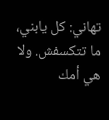تهاني: كل يابني، ما تتكسفش. ولا هي أمك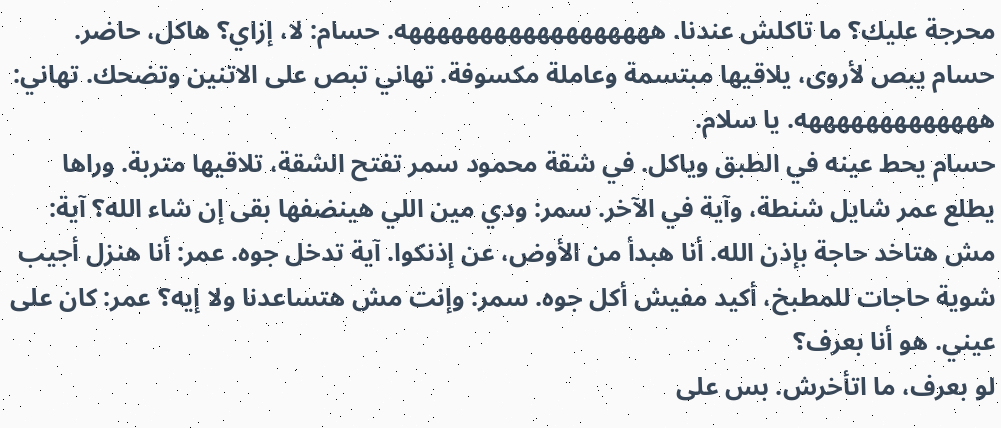محرجة عليك؟ ما تاكلش عندنا. ههههههههههههههههههه. حسام: لا، إزاي؟ هاكل، حاضر. حسام يبص لأروى، يلاقيها مبتسمة وعاملة مكسوفة. تهاني تبص على الاتنين وتضحك. تهاني: هههههههههههههه. يا سلام.
حسام يحط عينه في الطبق وياكل. في شقة محمود سمر تفتح الشقة، تلاقيها متربة. وراها يطلع عمر شايل شنطة، وآية في الآخر. سمر: ودي مين اللي هينضفها بقى إن شاء الله؟ آية: مش هتاخد حاجة بإذن الله. أنا هبدأ من الأوض، عن إذنكوا. آية تدخل جوه. عمر: أنا هنزل أجيب شوية حاجات للمطبخ، أكيد مفيش أكل جوه. سمر: وإنت مش هتساعدنا ولا إيه؟ عمر: كان على عيني. هو أنا بعرف؟
لو بعرف، ما اتأخرش. بس على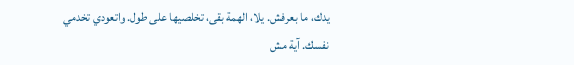يدك، ما بعرفش. يلا، الهمة بقى، تخلصيها على طول. واتعودي تخدمي نفسك. آية مش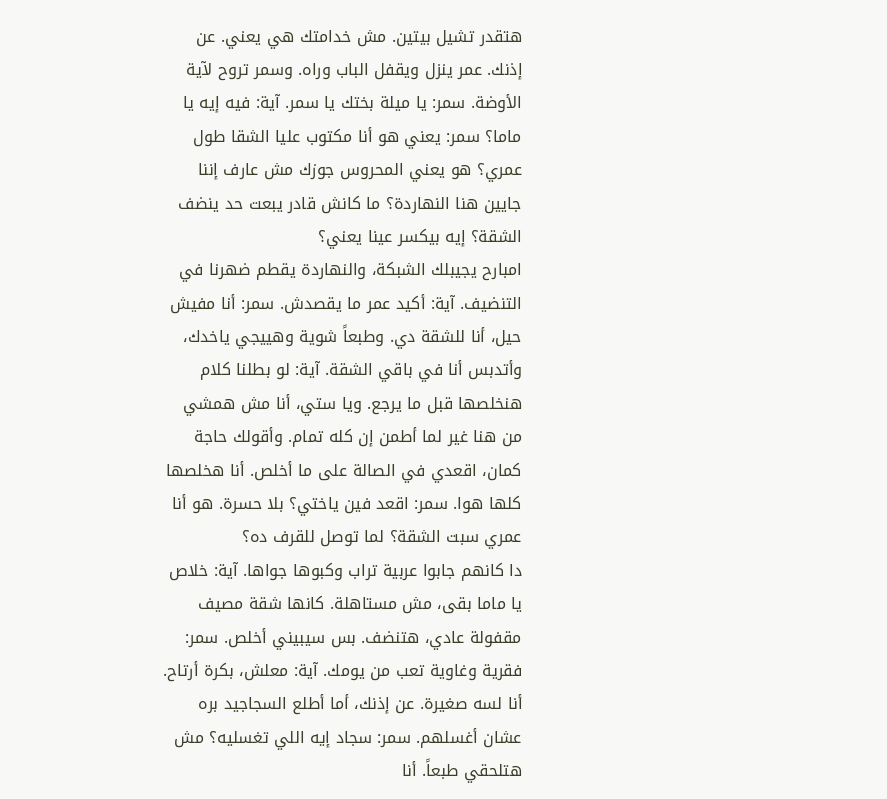هتقدر تشيل بيتين. مش خدامتك هي يعني. عن إذنك. عمر ينزل ويقفل الباب وراه. وسمر تروح لآية الأوضة. سمر: يا ميلة بختك يا سمر. آية: فيه إيه يا ماما؟ سمر: يعني هو أنا مكتوب عليا الشقا طول عمري؟ هو يعني المحروس جوزك مش عارف إننا جايين هنا النهاردة؟ ما كانش قادر يبعت حد ينضف الشقة؟ إيه بيكسر عينا يعني؟
امبارح يجيبلك الشبكة، والنهاردة يقطم ضهرنا في التنضيف. آية: أكيد عمر ما يقصدش. سمر: أنا مفيش حيل، أنا للشقة دي. وطبعاً شوية وهييجي ياخدك، وأتدبس أنا في باقي الشقة. آية: لو بطلنا كلام هنخلصها قبل ما يرجع. ويا ستي، أنا مش همشي من هنا غير لما أطمن إن كله تمام. وأقولك حاجة كمان، اقعدي في الصالة على ما أخلص. أنا هخلصها كلها هوا. سمر: اقعد فين ياختي؟ بلا حسرة. هو أنا عمري سبت الشقة؟ لما توصل للقرف ده؟
دا كانهم جابوا عربية تراب وكبوها جواها. آية: خلاص يا ماما بقى، مش مستاهلة. كانها شقة مصيف مقفولة عادي، هتنضف. بس سيبيني أخلص. سمر: فقرية وغاوية تعب من يومك. آية: معلش، بكرة أرتاح. أنا لسه صغيرة. عن إذنك، أما أطلع السجاجيد بره عشان أغسلهم. سمر: سجاد إيه اللي تغسليه؟ مش هتلحقي طبعاً. أنا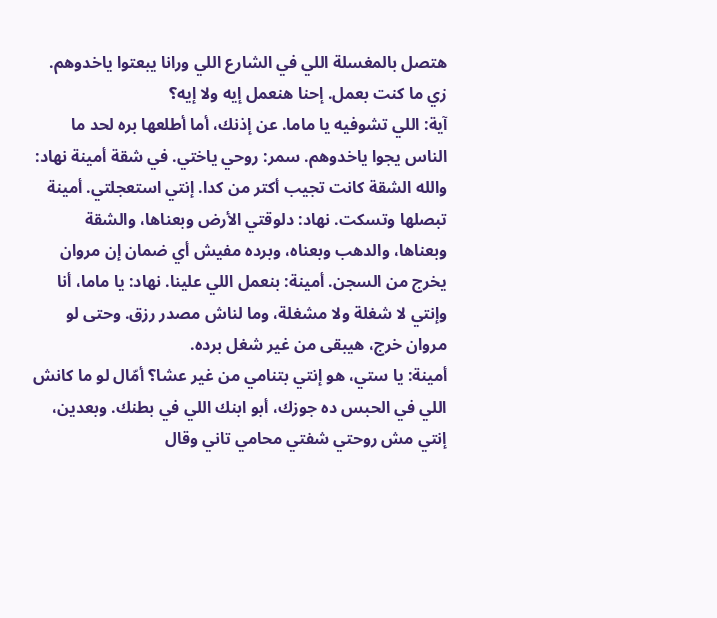هتصل بالمغسلة اللي في الشارع اللي ورانا يبعتوا ياخدوهم. زي ما كنت بعمل. إحنا هنعمل إيه ولا إيه؟
آية: اللي تشوفيه يا ماما. عن إذنك، أما أطلعها بره لحد ما الناس يجوا ياخدوهم. سمر: روحي ياختي. في شقة أمينة نهاد: والله الشقة كانت تجيب أكتر من كدا. إنتي استعجلتي. أمينة تبصلها وتسكت. نهاد: دلوقتي الأرض وبعناها، والشقة وبعناها، والدهب وبعناه، وبرده مفيش أي ضمان إن مروان يخرج من السجن. أمينة: بنعمل اللي علينا. نهاد: يا ماما، أنا وإنتي لا شغلة ولا مشغلة، وما لناش مصدر رزق. وحتى لو مروان خرج، هيبقى من غير شغل برده.
أمينة: يا ستي، هو إنتي بتنامي من غير عشا؟ أمّال لو ما كانش اللي في الحبس ده جوزك، أبو ابنك اللي في بطنك. وبعدين، إنتي مش روحتي شفتي محامي تاني وقال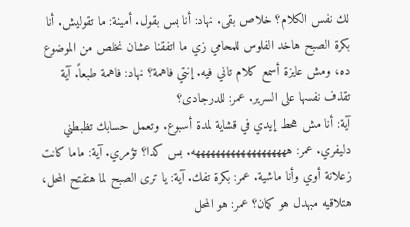لك نفس الكلام؟ خلاص بقى. نهاد: أنا بس بقول. أمينة: ما تقوليش. أنا بكرة الصبح هاخد الفلوس للمحامي زي ما اتفقنا عشان نخلص من الموضوع ده، ومش عايزة أسمع كلام تاني فيه. إنتي فاهمة؟ نهاد: فاهمة طبعاً. آية تقذف نفسها على السرير. عمر: للدرجادى؟
آية: أنا مش هحط إيدي في قشاية لمدة أسبوع. وتعمل حسابك تظبطني دليفري. عمر: هههههههههههههههههههه. بس كدا؟ تؤمري. آية: ماما كانت زعلانة أوي وأنا ماشية. عمر: بكرة تفك. آية: يا ترى الصبح لما هتفتح المحل، هتلاقيه مبهدل هو كمان؟ عمر: هو المحل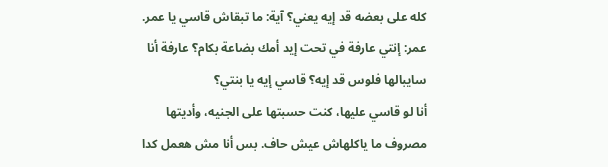كله على بعضه قد إيه يعني؟ آية: ما تبقاش قاسي يا عمر. عمر: إنتي عارفة في تحت إيد أمك بضاعة بكام؟ عارفة أنا سايبالها فلوس قد إيه؟ قاسي إيه يا بنتي؟
أنا لو قاسي عليها، كنت حسبتها على الجنيه، وأديتها مصروف ما ياكلهاش عيش حاف. بس أنا مش هعمل كدا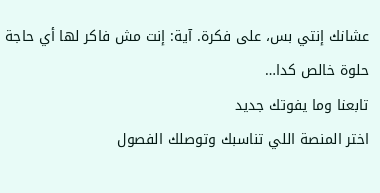عشانك إنتي بس، على فكرة. آية: إنت مش فاكر لها أي حاجة حلوة خالص كدا…
تابعنا وما يفوتك جديد
اختر المنصة اللي تناسبك وتوصلك الفصول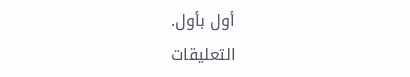أول بأول.
التعليقات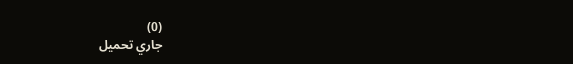(0)
جاري تحميل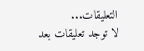التعليقات...
لا توجد تعليقات بعد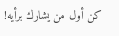كن أول من يشارك برأيه!